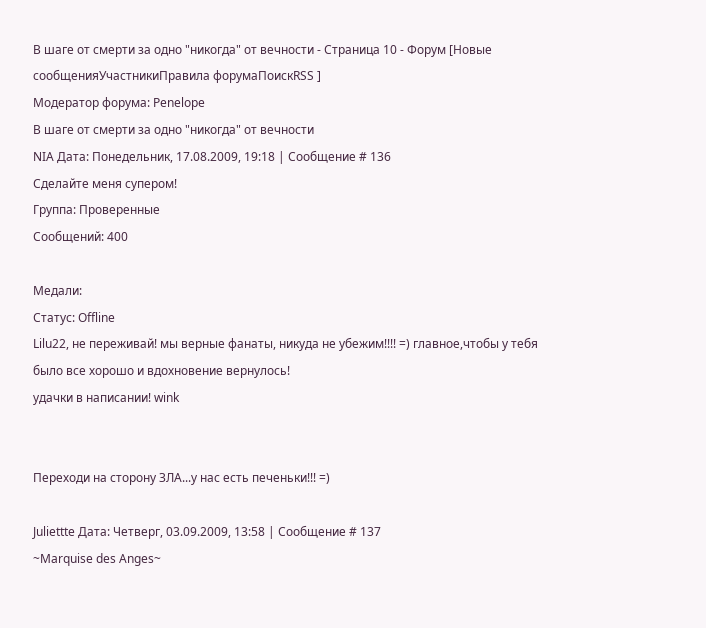В шаге от смерти за одно "никогда" от вечности - Страница 10 - Форум [Новые сообщенияУчастникиПравила форумаПоискRSS ]
Модератор форума: Penelope
В шаге от смерти за одно "никогда" от вечности
NIA Дата: Понедельник, 17.08.2009, 19:18 | Сообщение # 136
Сделайте меня супером!
Группа: Проверенные
Сообщений: 400

Медали:
Статус: Offline
Lilu22, не переживай! мы верные фанаты, никуда не убежим!!!! =) главное,чтобы у тебя было все хорошо и вдохновение вернулось!
удачки в написании! wink


Переходи на сторону ЗЛА...у нас есть печеньки!!! =)

Juliettte Дата: Четверг, 03.09.2009, 13:58 | Сообщение # 137
~Marquise des Anges~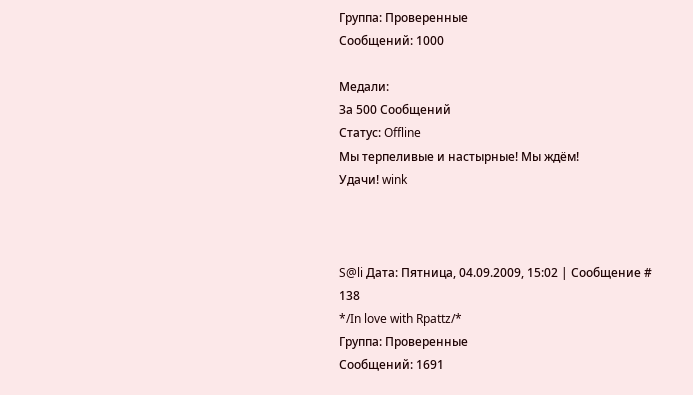Группа: Проверенные
Сообщений: 1000

Медали:
За 500 Сообщений
Статус: Offline
Мы терпеливые и настырные! Мы ждём!
Удачи! wink



S@li Дата: Пятница, 04.09.2009, 15:02 | Сообщение # 138
*/In love with Rpattz/*
Группа: Проверенные
Сообщений: 1691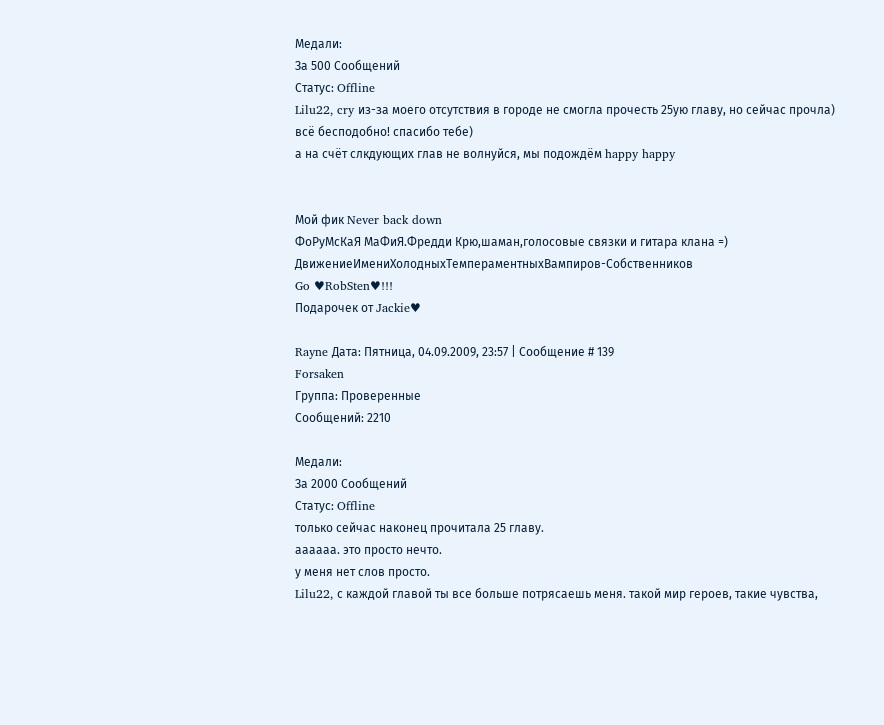Медали:
За 500 Сообщений
Статус: Offline
Lilu22, cry из-за моего отсутствия в городе не смогла прочесть 25ую главу, но сейчас прочла) всё бесподобно! спасибо тебе)
а на счёт слкдующих глав не волнуйся, мы подождём happy happy


Мой фик Never back down
ФоРуМсКаЯ МаФиЯ.Фредди Крю,шаман,голосовые связки и гитара клана =)
ДвижениеИмениХолодныхТемпераментныхВампиров-Собственников
Go ♥RobSten♥!!!
Подарочек от Jackie♥

Rayne Дата: Пятница, 04.09.2009, 23:57 | Сообщение # 139
Forsaken
Группа: Проверенные
Сообщений: 2210

Медали:
За 2000 Сообщений
Статус: Offline
только сейчас наконец прочитала 25 главу.
аааааа. это просто нечто.
у меня нет слов просто.
Lilu22, с каждой главой ты все больше потрясаешь меня. такой мир героев, такие чувства,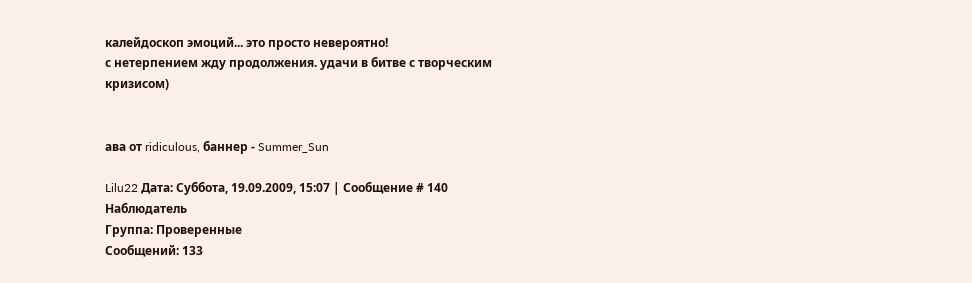калейдоскоп эмоций... это просто невероятно!
с нетерпением жду продолжения. удачи в битве с творческим кризисом)


ава от ridiculous, баннер - Summer_Sun

Lilu22 Дата: Суббота, 19.09.2009, 15:07 | Сообщение # 140
Наблюдатель
Группа: Проверенные
Сообщений: 133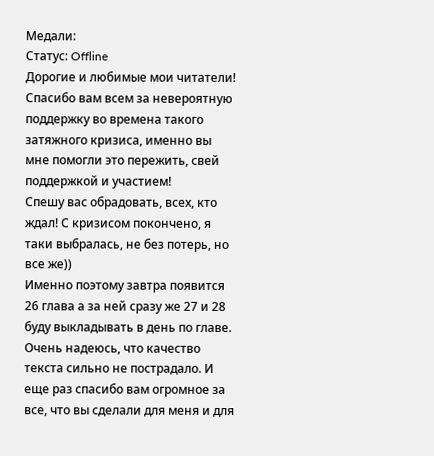Медали:
Статус: Offline
Дорогие и любимые мои читатели!
Спасибо вам всем за невероятную поддержку во времена такого затяжного кризиса, именно вы мне помогли это пережить, свей поддержкой и участием!
Спешу вас обрадовать, всех, кто ждал! С кризисом покончено, я таки выбралась, не без потерь, но все же))
Именно поэтому завтра появится 26 глава а за ней сразу же 27 и 28 буду выкладывать в день по главе.
Очень надеюсь, что качество текста сильно не пострадало. И еще раз спасибо вам огромное за все, что вы сделали для меня и для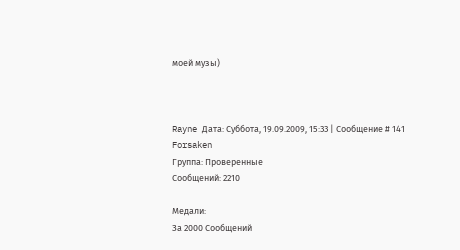моей музы)



Rayne Дата: Суббота, 19.09.2009, 15:33 | Сообщение # 141
Forsaken
Группа: Проверенные
Сообщений: 2210

Медали:
За 2000 Сообщений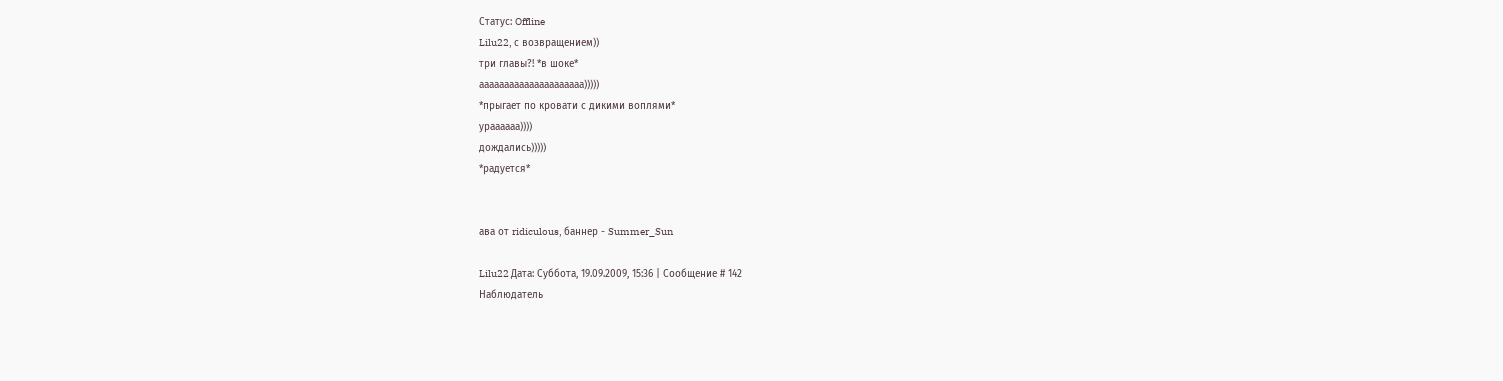Статус: Offline
Lilu22, с возвращением))
три главы?! *в шоке*
ааааааааааааааааааааа)))))
*прыгает по кровати с дикими воплями*
ураааааа))))
дождались)))))
*радуется*


ава от ridiculous, баннер - Summer_Sun

Lilu22 Дата: Суббота, 19.09.2009, 15:36 | Сообщение # 142
Наблюдатель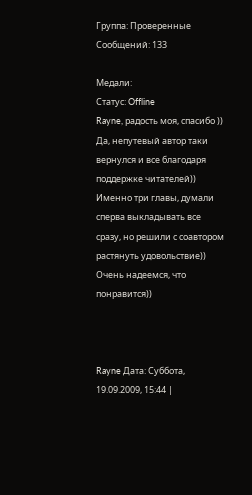Группа: Проверенные
Сообщений: 133

Медали:
Статус: Offline
Rayne, радость моя, спасибо )) Да, непутевый автор таки вернулся и все благодаря поддержке читателей))
Именно три главы, думали сперва выкладывать все сразу, но решили с соавтором растянуть удовольствие))
Очень надеемся, что понравится))



Rayne Дата: Суббота, 19.09.2009, 15:44 |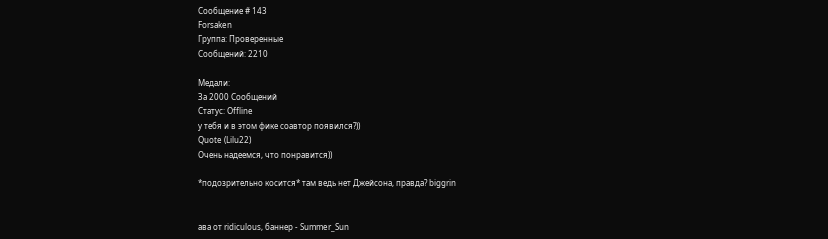Сообщение # 143
Forsaken
Группа: Проверенные
Сообщений: 2210

Медали:
За 2000 Сообщений
Статус: Offline
у тебя и в этом фике соавтор появился?))
Quote (Lilu22)
Очень надеемся, что понравится))

*подозрительно косится* там ведь нет Джейсона, правда? biggrin


ава от ridiculous, баннер - Summer_Sun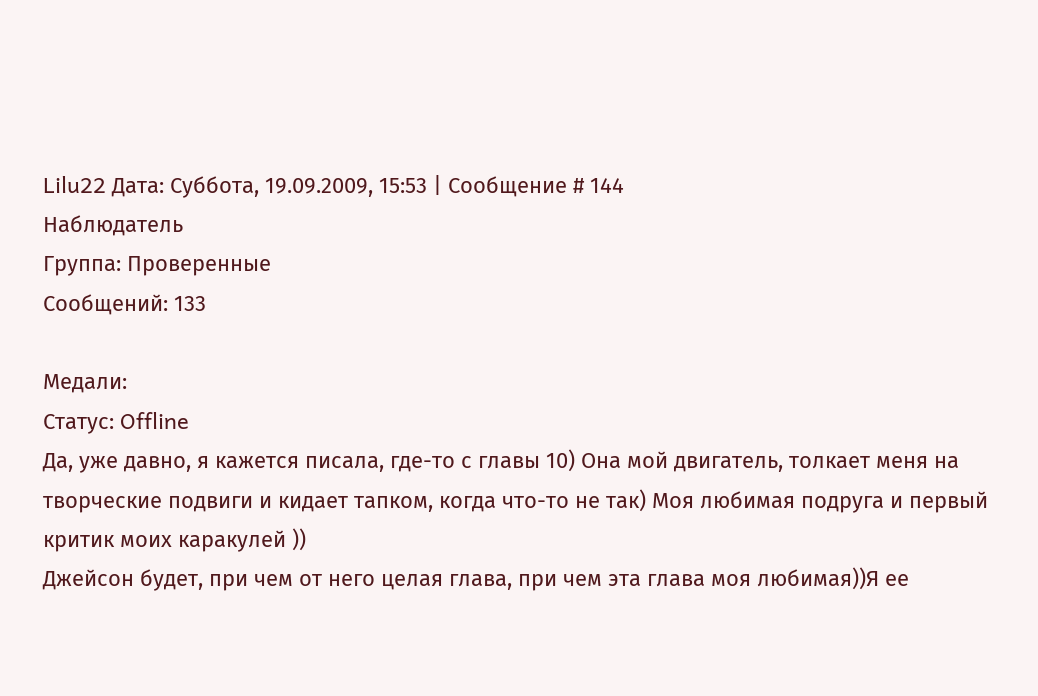Lilu22 Дата: Суббота, 19.09.2009, 15:53 | Сообщение # 144
Наблюдатель
Группа: Проверенные
Сообщений: 133

Медали:
Статус: Offline
Да, уже давно, я кажется писала, где-то с главы 10) Она мой двигатель, толкает меня на творческие подвиги и кидает тапком, когда что-то не так) Моя любимая подруга и первый критик моих каракулей ))
Джейсон будет, при чем от него целая глава, при чем эта глава моя любимая))Я ее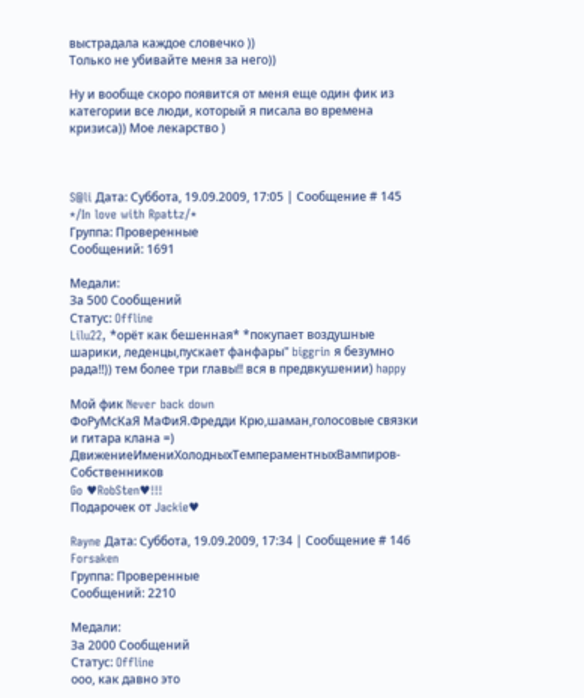выстрадала каждое словечко ))
Только не убивайте меня за него))

Ну и вообще скоро появится от меня еще один фик из категории все люди, который я писала во времена кризиса)) Мое лекарство )



S@li Дата: Суббота, 19.09.2009, 17:05 | Сообщение # 145
*/In love with Rpattz/*
Группа: Проверенные
Сообщений: 1691

Медали:
За 500 Сообщений
Статус: Offline
Lilu22, *орёт как бешенная* *покупает воздушные шарики, леденцы,пускает фанфары" biggrin я безумно рада!!)) тем более три главы!! вся в предвкушении) happy

Мой фик Never back down
ФоРуМсКаЯ МаФиЯ.Фредди Крю,шаман,голосовые связки и гитара клана =)
ДвижениеИмениХолодныхТемпераментныхВампиров-Собственников
Go ♥RobSten♥!!!
Подарочек от Jackie♥

Rayne Дата: Суббота, 19.09.2009, 17:34 | Сообщение # 146
Forsaken
Группа: Проверенные
Сообщений: 2210

Медали:
За 2000 Сообщений
Статус: Offline
ооо, как давно это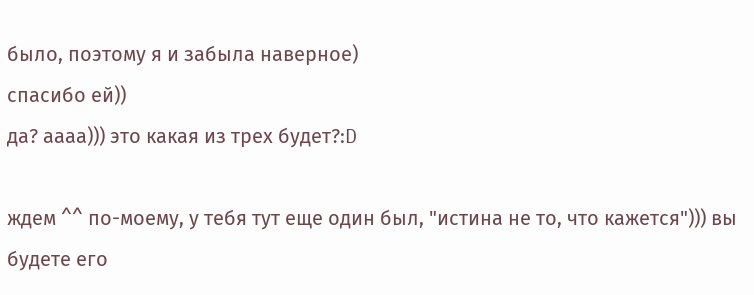было, поэтому я и забыла наверное)
спасибо ей))
да? аааа))) это какая из трех будет?:D

ждем ^^ по-моему, у тебя тут еще один был, "истина не то, что кажется"))) вы будете его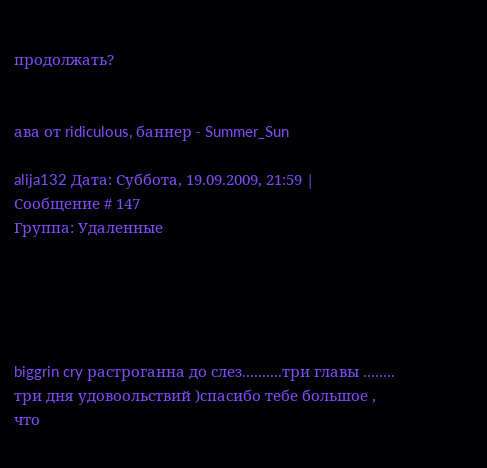продолжать?


ава от ridiculous, баннер - Summer_Sun

alija132 Дата: Суббота, 19.09.2009, 21:59 | Сообщение # 147
Группа: Удаленные





biggrin cry растроганна до слез..........три главы ........ три дня удовоольствий )спасибо тебе большое , что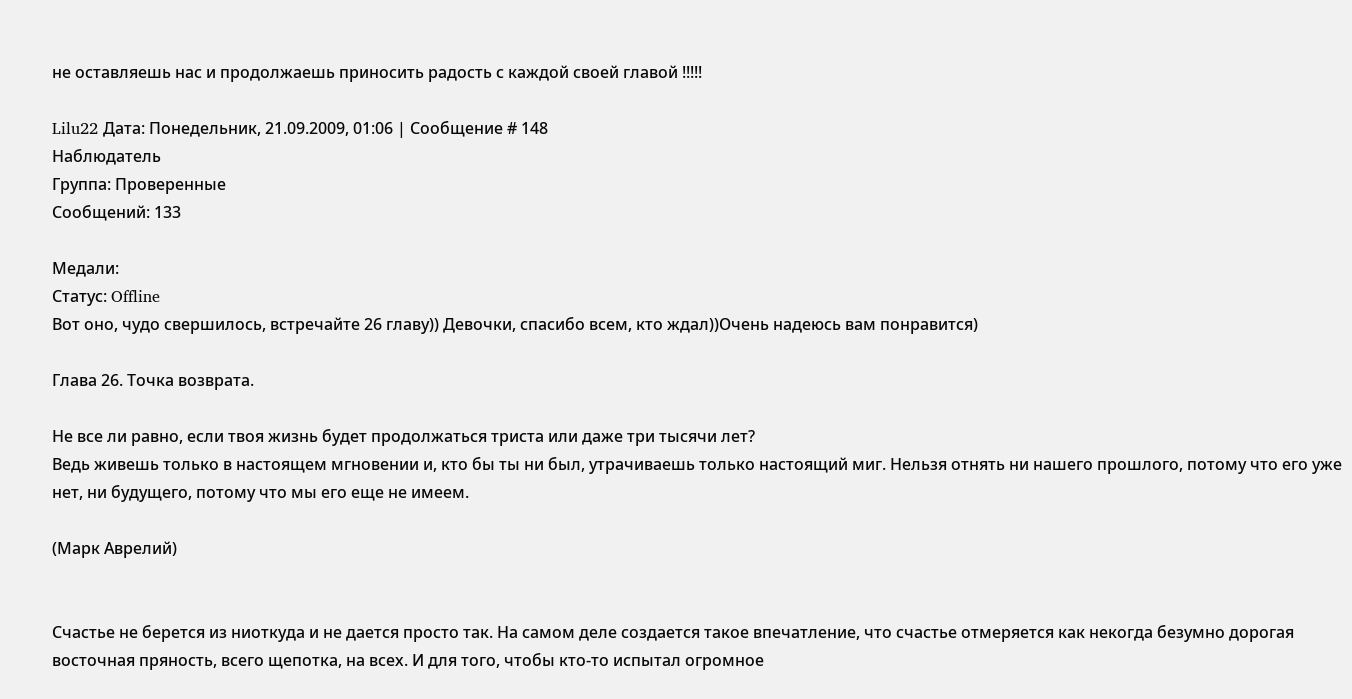не оставляешь нас и продолжаешь приносить радость с каждой своей главой !!!!!

Lilu22 Дата: Понедельник, 21.09.2009, 01:06 | Сообщение # 148
Наблюдатель
Группа: Проверенные
Сообщений: 133

Медали:
Статус: Offline
Вот оно, чудо свершилось, встречайте 26 главу)) Девочки, спасибо всем, кто ждал))Очень надеюсь вам понравится)

Глава 26. Точка возврата.

Не все ли равно, если твоя жизнь будет продолжаться триста или даже три тысячи лет?
Ведь живешь только в настоящем мгновении и, кто бы ты ни был, утрачиваешь только настоящий миг. Нельзя отнять ни нашего прошлого, потому что его уже нет, ни будущего, потому что мы его еще не имеем.

(Марк Аврелий)


Счастье не берется из ниоткуда и не дается просто так. На самом деле создается такое впечатление, что счастье отмеряется как некогда безумно дорогая восточная пряность, всего щепотка, на всех. И для того, чтобы кто-то испытал огромное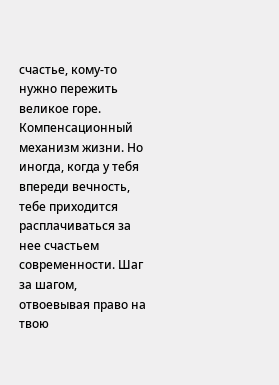счастье, кому-то нужно пережить великое горе. Компенсационный механизм жизни. Но иногда, когда у тебя впереди вечность, тебе приходится расплачиваться за нее счастьем современности. Шаг за шагом, отвоевывая право на твою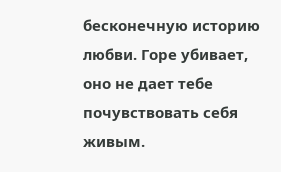бесконечную историю любви. Горе убивает, оно не дает тебе почувствовать себя живым.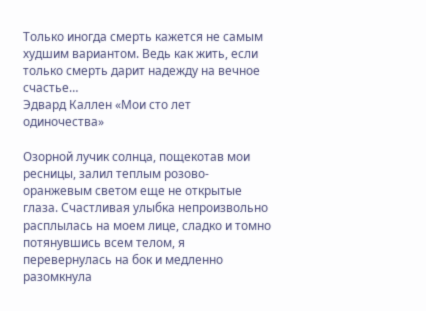Только иногда смерть кажется не самым худшим вариантом. Ведь как жить, если только смерть дарит надежду на вечное счастье…
Эдвард Каллен «Мои сто лет одиночества»

Озорной лучик солнца, пощекотав мои ресницы, залил теплым розово-оранжевым светом еще не открытые глаза. Счастливая улыбка непроизвольно расплылась на моем лице, сладко и томно потянувшись всем телом, я перевернулась на бок и медленно разомкнула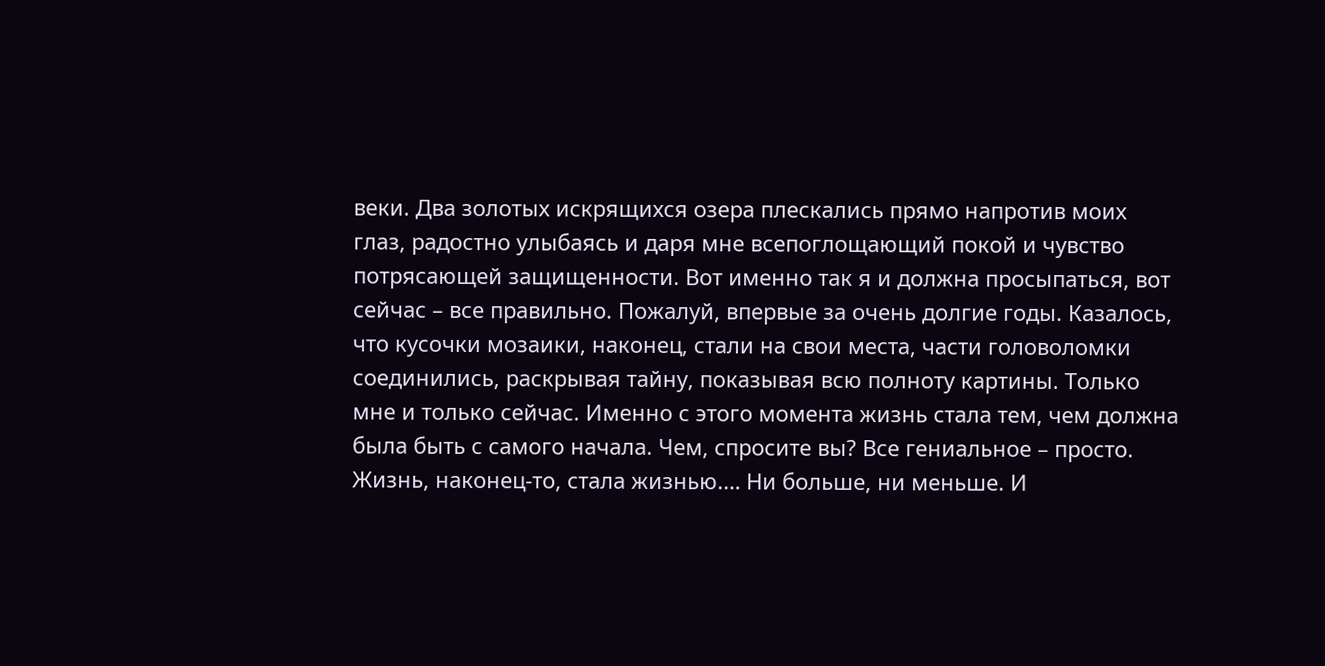веки. Два золотых искрящихся озера плескались прямо напротив моих глаз, радостно улыбаясь и даря мне всепоглощающий покой и чувство потрясающей защищенности. Вот именно так я и должна просыпаться, вот сейчас – все правильно. Пожалуй, впервые за очень долгие годы. Казалось, что кусочки мозаики, наконец, стали на свои места, части головоломки соединились, раскрывая тайну, показывая всю полноту картины. Только мне и только сейчас. Именно с этого момента жизнь стала тем, чем должна была быть с самого начала. Чем, спросите вы? Все гениальное – просто. Жизнь, наконец-то, стала жизнью.… Ни больше, ни меньше. И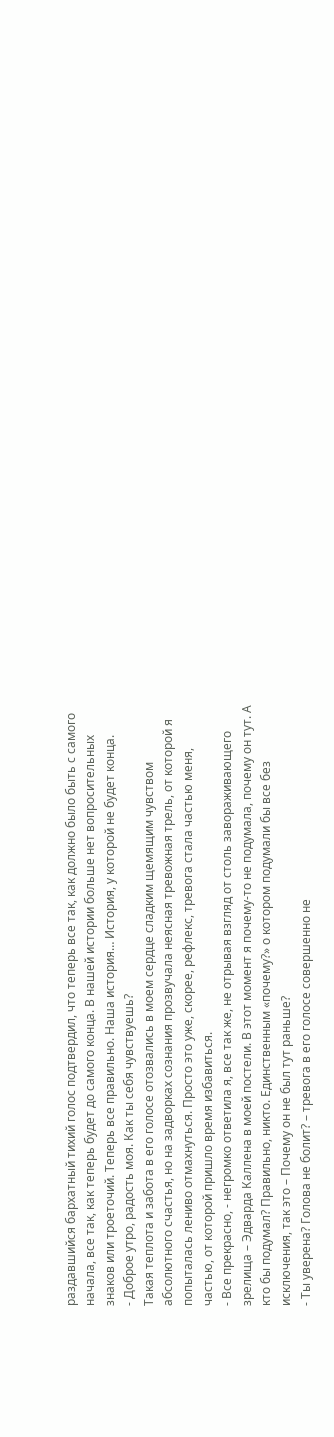раздавшийся бархатный тихий голос подтвердил, что теперь все так, как должно было быть с самого начала, все так, как теперь будет до самого конца. В нашей истории больше нет вопросительных знаков или троеточий. Теперь все правильно. Наша история… История, у которой не будет конца.
- Доброе утро, радость моя. Как ты себя чувствуешь?
Такая теплота и забота в его голосе отозвались в моем сердце сладким щемящим чувством абсолютного счастья, но на задворках сознания прозвучала неясная тревожная трель, от которой я попыталась лениво отмахнуться. Просто это уже, скорее, рефлекс, тревога стала частью меня, частью, от которой пришло время избавиться.
- Все прекрасно, - негромко ответила я, все так же, не отрывая взгляд от столь завораживающего зрелища – Эдварда Каллена в моей постели. В этот момент я почему-то не подумала, почему он тут. А кто бы подумал? Правильно, никто. Единственным «почему?» о котором подумали бы все без исключения, так это – Почему он не был тут раньше?
- Ты уверена? Голова не болит? – тревога в его голосе совершенно не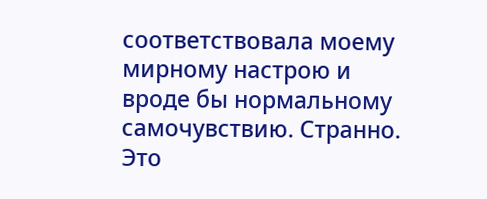соответствовала моему мирному настрою и вроде бы нормальному самочувствию. Странно. Это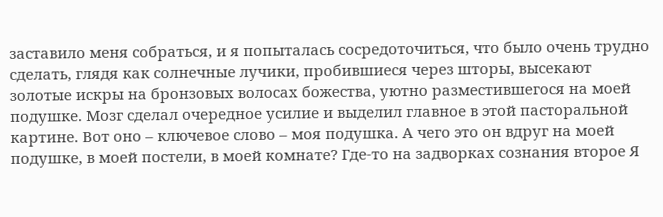заставило меня собраться, и я попыталась сосредоточиться, что было очень трудно сделать, глядя как солнечные лучики, пробившиеся через шторы, высекают золотые искры на бронзовых волосах божества, уютно разместившегося на моей подушке. Мозг сделал очередное усилие и выделил главное в этой пасторальной картине. Вот оно – ключевое слово – моя подушка. А чего это он вдруг на моей подушке, в моей постели, в моей комнате? Где-то на задворках сознания второе Я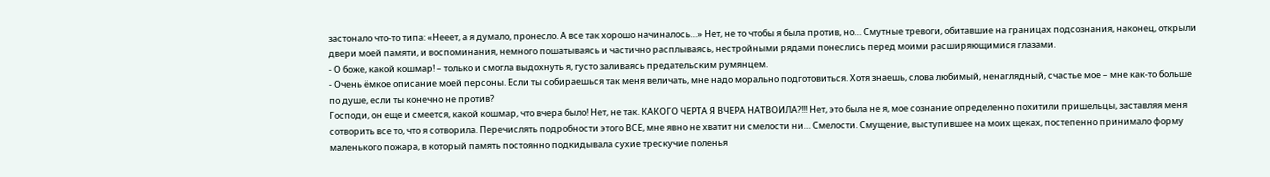застонало что-то типа: «Нееет, а я думало, пронесло. А все так хорошо начиналось…» Нет, не то чтобы я была против, но… Смутные тревоги, обитавшие на границах подсознания, наконец, открыли двери моей памяти, и воспоминания, немного пошатываясь и частично расплываясь, нестройными рядами понеслись перед моими расширяющимися глазами.
- О боже, какой кошмар! – только и смогла выдохнуть я, густо заливаясь предательским румянцем.
- Очень ёмкое описание моей персоны. Если ты собираешься так меня величать, мне надо морально подготовиться. Хотя знаешь, слова любимый, ненаглядный, счастье мое – мне как-то больше по душе, если ты конечно не против?
Господи, он еще и смеется, какой кошмар, что вчера было! Нет, не так. КАКОГО ЧЕРТА Я ВЧЕРА НАТВОИЛА?!!! Нет, это была не я, мое сознание определенно похитили пришельцы, заставляя меня сотворить все то, что я сотворила. Перечислять подробности этого ВСЕ, мне явно не хватит ни смелости ни… Смелости. Смущение, выступившее на моих щеках, постепенно принимало форму маленького пожара, в который память постоянно подкидывала сухие трескучие поленья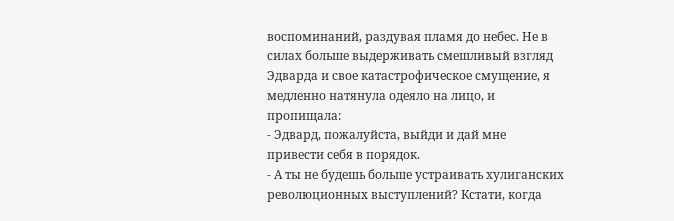воспоминаний, раздувая пламя до небес. Не в силах больше выдерживать смешливый взгляд Эдварда и свое катастрофическое смущение, я медленно натянула одеяло на лицо, и пропищала:
- Эдвард, пожалуйста, выйди и дай мне привести себя в порядок.
- А ты не будешь больше устраивать хулиганских революционных выступлений? Кстати, когда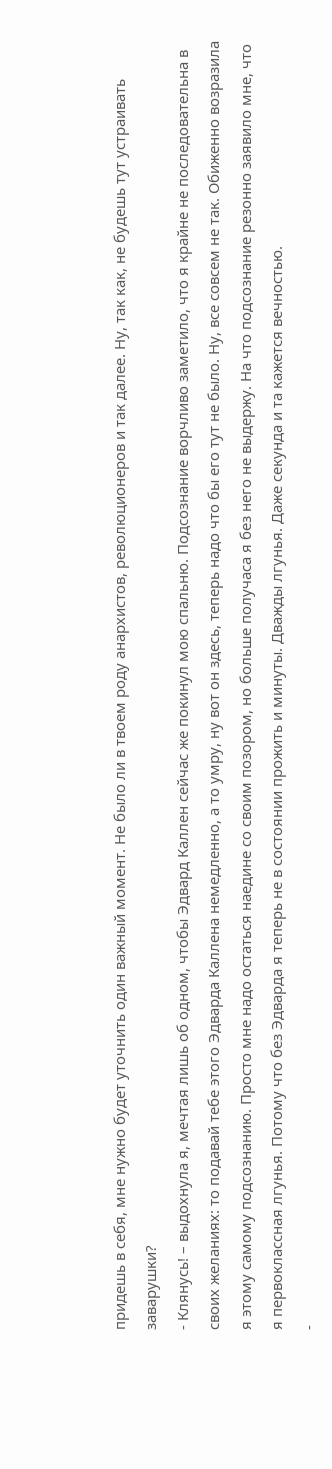придешь в себя, мне нужно будет уточнить один важный момент. Не было ли в твоем роду анархистов, революционеров и так далее. Ну, так как, не будешь тут устраивать заварушки?
- Клянусь! – выдохнула я, мечтая лишь об одном, чтобы Эдвард Каллен сейчас же покинул мою спальню. Подсознание ворчливо заметило, что я крайне не последовательна в своих желаниях: то подавай тебе этого Эдварда Каллена немедленно, а то умру, ну вот он здесь, теперь надо что бы его тут не было. Ну, все совсем не так. Обиженно возразила я этому самому подсознанию. Просто мне надо остаться наедине со своим позором, но больше получаса я без него не выдержу. На что подсознание резонно заявило мне, что я первоклассная лгунья. Потому что без Эдварда я теперь не в состоянии прожить и минуты. Дважды лгунья. Даже секунда и та кажется вечностью.
-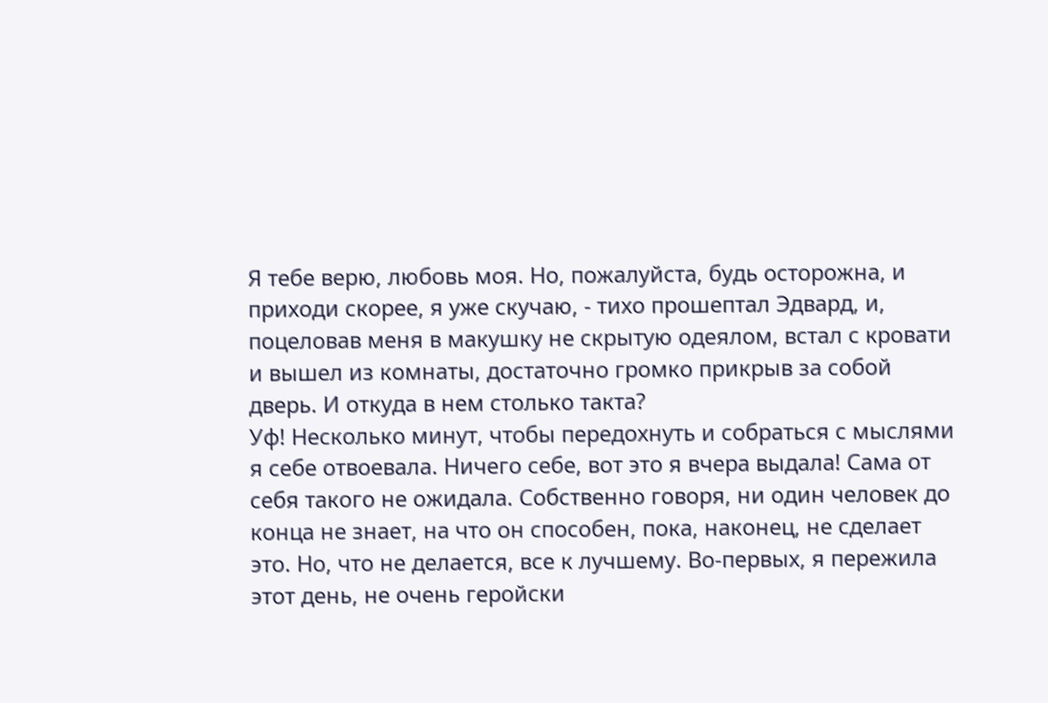Я тебе верю, любовь моя. Но, пожалуйста, будь осторожна, и приходи скорее, я уже скучаю, - тихо прошептал Эдвард, и, поцеловав меня в макушку не скрытую одеялом, встал с кровати и вышел из комнаты, достаточно громко прикрыв за собой дверь. И откуда в нем столько такта?
Уф! Несколько минут, чтобы передохнуть и собраться с мыслями я себе отвоевала. Ничего себе, вот это я вчера выдала! Сама от себя такого не ожидала. Собственно говоря, ни один человек до конца не знает, на что он способен, пока, наконец, не сделает это. Но, что не делается, все к лучшему. Во-первых, я пережила этот день, не очень геройски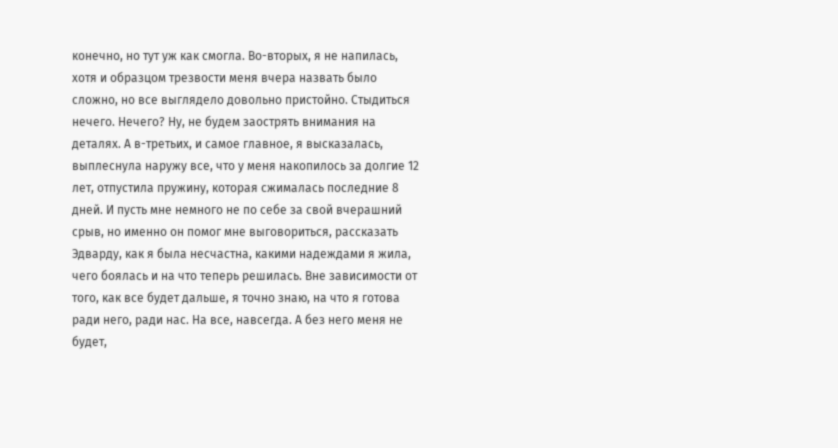конечно, но тут уж как смогла. Во-вторых, я не напилась, хотя и образцом трезвости меня вчера назвать было сложно, но все выглядело довольно пристойно. Стыдиться нечего. Нечего? Ну, не будем заострять внимания на деталях. А в-третьих, и самое главное, я высказалась, выплеснула наружу все, что у меня накопилось за долгие 12 лет, отпустила пружину, которая сжималась последние 8 дней. И пусть мне немного не по себе за свой вчерашний срыв, но именно он помог мне выговориться, рассказать Эдварду, как я была несчастна, какими надеждами я жила, чего боялась и на что теперь решилась. Вне зависимости от того, как все будет дальше, я точно знаю, на что я готова ради него, ради нас. На все, навсегда. А без него меня не будет,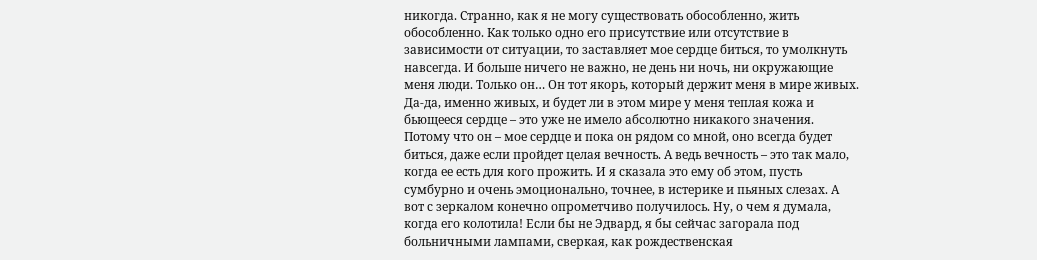никогда. Странно, как я не могу существовать обособленно, жить обособленно. Как только одно его присутствие или отсутствие в зависимости от ситуации, то заставляет мое сердце биться, то умолкнуть навсегда. И больше ничего не важно, не день ни ночь, ни окружающие меня люди. Только он… Он тот якорь, который держит меня в мире живых. Да-да, именно живых, и будет ли в этом мире у меня теплая кожа и бьющееся сердце – это уже не имело абсолютно никакого значения. Потому что он – мое сердце и пока он рядом со мной, оно всегда будет биться, даже если пройдет целая вечность. А ведь вечность – это так мало, когда ее есть для кого прожить. И я сказала это ему об этом, пусть сумбурно и очень эмоционально, точнее, в истерике и пьяных слезах. А вот с зеркалом конечно опрометчиво получилось. Ну, о чем я думала, когда его колотила! Если бы не Эдвард, я бы сейчас загорала под больничными лампами, сверкая, как рождественская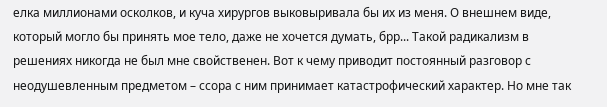елка миллионами осколков, и куча хирургов выковыривала бы их из меня. О внешнем виде, который могло бы принять мое тело, даже не хочется думать, брр... Такой радикализм в решениях никогда не был мне свойственен. Вот к чему приводит постоянный разговор с неодушевленным предметом – ссора с ним принимает катастрофический характер. Но мне так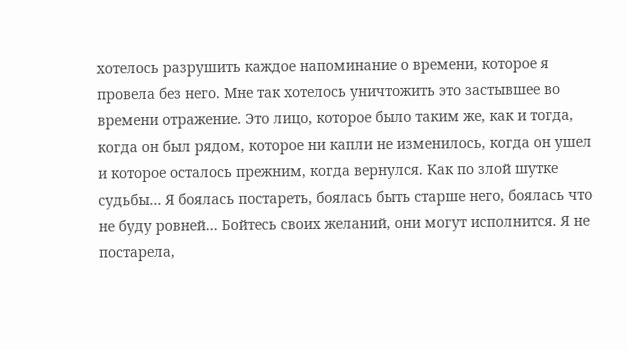хотелось разрушить каждое напоминание о времени, которое я провела без него. Мне так хотелось уничтожить это застывшее во времени отражение. Это лицо, которое было таким же, как и тогда, когда он был рядом, которое ни капли не изменилось, когда он ушел и которое осталось прежним, когда вернулся. Как по злой шутке судьбы… Я боялась постареть, боялась быть старше него, боялась что не буду ровней… Бойтесь своих желаний, они могут исполнится. Я не постарела,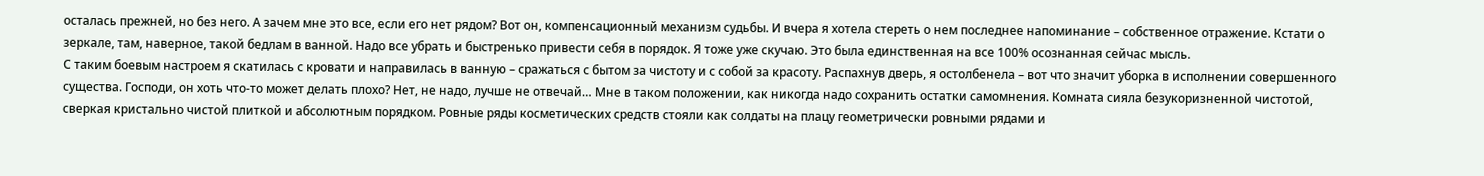осталась прежней, но без него. А зачем мне это все, если его нет рядом? Вот он, компенсационный механизм судьбы. И вчера я хотела стереть о нем последнее напоминание – собственное отражение. Кстати о зеркале, там, наверное, такой бедлам в ванной. Надо все убрать и быстренько привести себя в порядок. Я тоже уже скучаю. Это была единственная на все 100% осознанная сейчас мысль.
С таким боевым настроем я скатилась с кровати и направилась в ванную – сражаться с бытом за чистоту и с собой за красоту. Распахнув дверь, я остолбенела – вот что значит уборка в исполнении совершенного существа. Господи, он хоть что-то может делать плохо? Нет, не надо, лучше не отвечай… Мне в таком положении, как никогда надо сохранить остатки самомнения. Комната сияла безукоризненной чистотой, сверкая кристально чистой плиткой и абсолютным порядком. Ровные ряды косметических средств стояли как солдаты на плацу геометрически ровными рядами и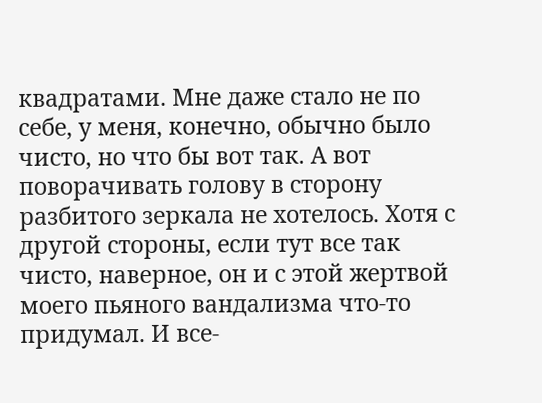квадратами. Мне даже стало не по себе, у меня, конечно, обычно было чисто, но что бы вот так. А вот поворачивать голову в сторону разбитого зеркала не хотелось. Хотя с другой стороны, если тут все так чисто, наверное, он и с этой жертвой моего пьяного вандализма что-то придумал. И все-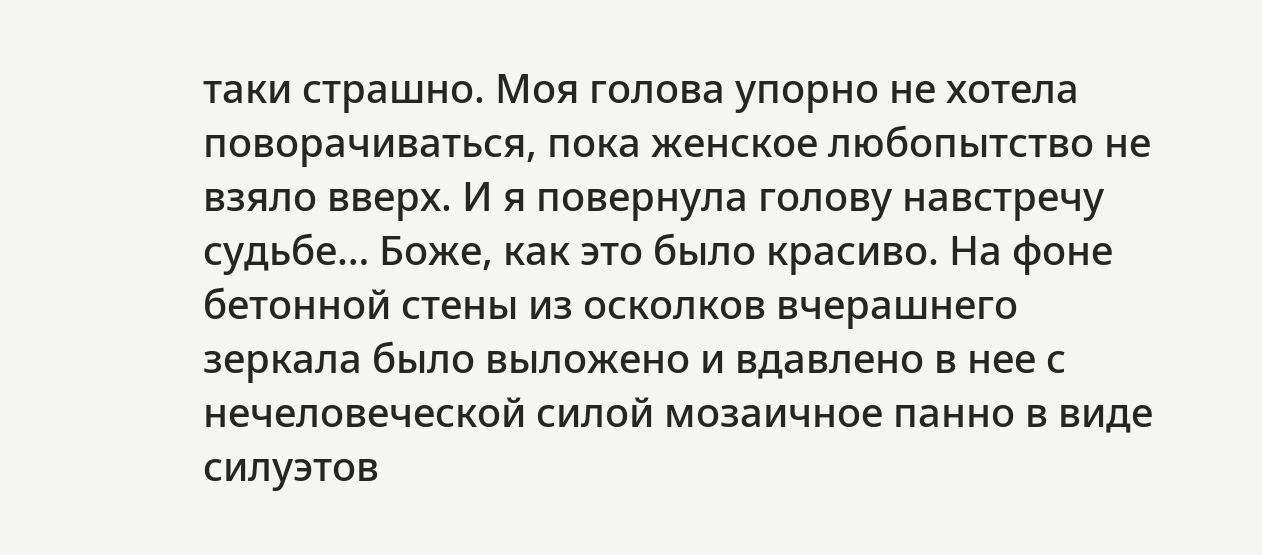таки страшно. Моя голова упорно не хотела поворачиваться, пока женское любопытство не взяло вверх. И я повернула голову навстречу судьбе… Боже, как это было красиво. На фоне бетонной стены из осколков вчерашнего зеркала было выложено и вдавлено в нее с нечеловеческой силой мозаичное панно в виде силуэтов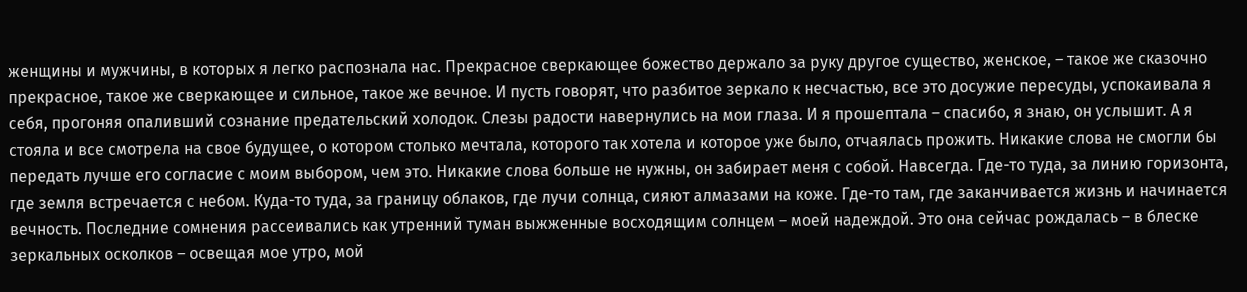женщины и мужчины, в которых я легко распознала нас. Прекрасное сверкающее божество держало за руку другое существо, женское, – такое же сказочно прекрасное, такое же сверкающее и сильное, такое же вечное. И пусть говорят, что разбитое зеркало к несчастью, все это досужие пересуды, успокаивала я себя, прогоняя опаливший сознание предательский холодок. Слезы радости навернулись на мои глаза. И я прошептала – спасибо, я знаю, он услышит. А я стояла и все смотрела на свое будущее, о котором столько мечтала, которого так хотела и которое уже было, отчаялась прожить. Никакие слова не смогли бы передать лучше его согласие с моим выбором, чем это. Никакие слова больше не нужны, он забирает меня с собой. Навсегда. Где-то туда, за линию горизонта, где земля встречается с небом. Куда-то туда, за границу облаков, где лучи солнца, сияют алмазами на коже. Где-то там, где заканчивается жизнь и начинается вечность. Последние сомнения рассеивались как утренний туман выжженные восходящим солнцем – моей надеждой. Это она сейчас рождалась – в блеске зеркальных осколков – освещая мое утро, мой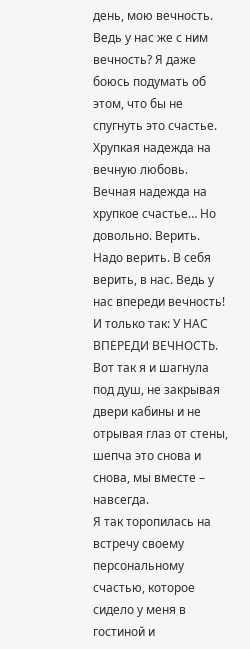день, мою вечность. Ведь у нас же с ним вечность? Я даже боюсь подумать об этом, что бы не спугнуть это счастье. Хрупкая надежда на вечную любовь. Вечная надежда на хрупкое счастье… Но довольно. Верить. Надо верить. В себя верить, в нас. Ведь у нас впереди вечность! И только так: У НАС ВПЕРЕДИ ВЕЧНОСТЬ. Вот так я и шагнула под душ, не закрывая двери кабины и не отрывая глаз от стены, шепча это снова и снова, мы вместе – навсегда.
Я так торопилась на встречу своему персональному счастью, которое сидело у меня в гостиной и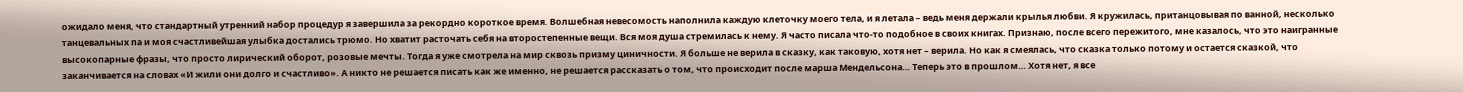ожидало меня, что стандартный утренний набор процедур я завершила за рекордно короткое время. Волшебная невесомость наполнила каждую клеточку моего тела, и я летала – ведь меня держали крылья любви. Я кружилась, пританцовывая по ванной, несколько танцевальных па и моя счастливейшая улыбка достались трюмо. Но хватит расточать себя на второстепенные вещи. Вся моя душа стремилась к нему. Я часто писала что-то подобное в своих книгах. Признаю, после всего пережитого, мне казалось, что это наигранные высокопарные фразы, что просто лирический оборот, розовые мечты. Тогда я уже смотрела на мир сквозь призму циничности. Я больше не верила в сказку, как таковую, хотя нет – верила. Но как я смеялась, что сказка только потому и остается сказкой, что заканчивается на словах «И жили они долго и счастливо». А никто не решается писать как же именно, не решается рассказать о том, что происходит после марша Мендельсона… Теперь это в прошлом… Хотя нет, я все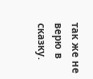так же не верю в сказку.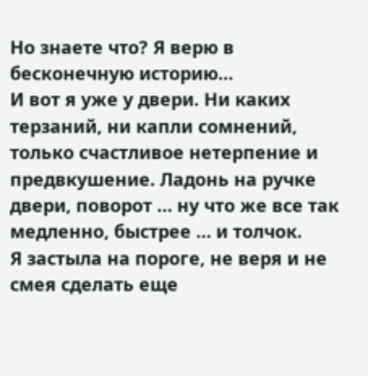Но знаете что? Я верю в бесконечную историю…
И вот я уже у двери. Ни каких терзаний, ни капли сомнений, только счастливое нетерпение и предвкушение. Ладонь на ручке двери, поворот … ну что же все так медленно, быстрее … и толчок.
Я застыла на пороге, не веря и не смея сделать еще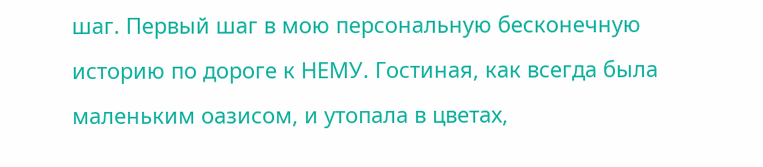шаг. Первый шаг в мою персональную бесконечную историю по дороге к НЕМУ. Гостиная, как всегда была маленьким оазисом, и утопала в цветах,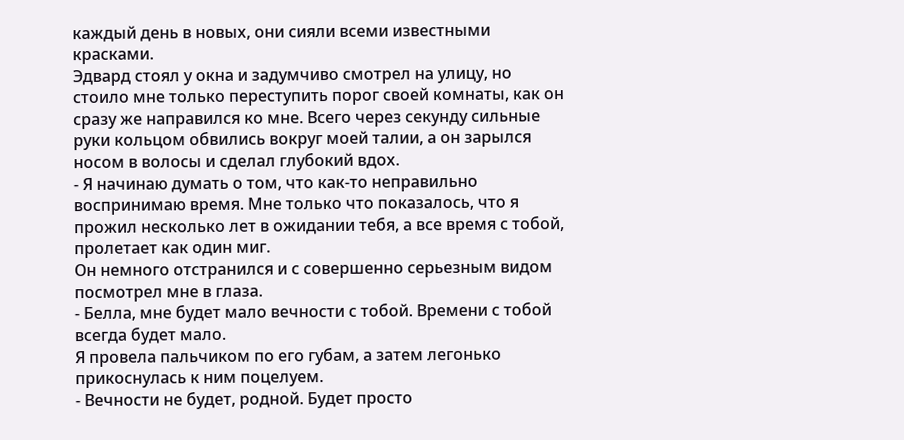каждый день в новых, они сияли всеми известными красками.
Эдвард стоял у окна и задумчиво смотрел на улицу, но стоило мне только переступить порог своей комнаты, как он сразу же направился ко мне. Всего через секунду сильные руки кольцом обвились вокруг моей талии, а он зарылся носом в волосы и сделал глубокий вдох.
- Я начинаю думать о том, что как-то неправильно воспринимаю время. Мне только что показалось, что я прожил несколько лет в ожидании тебя, а все время с тобой, пролетает как один миг.
Он немного отстранился и с совершенно серьезным видом посмотрел мне в глаза.
- Белла, мне будет мало вечности с тобой. Времени с тобой всегда будет мало.
Я провела пальчиком по его губам, а затем легонько прикоснулась к ним поцелуем.
- Вечности не будет, родной. Будет просто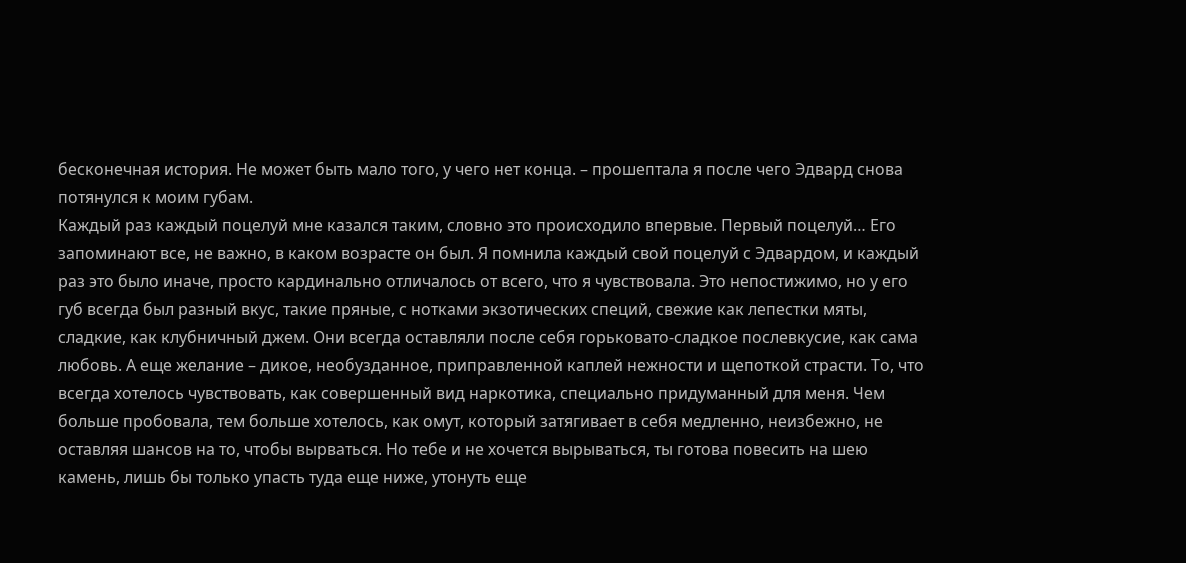бесконечная история. Не может быть мало того, у чего нет конца. – прошептала я после чего Эдвард снова потянулся к моим губам.
Каждый раз каждый поцелуй мне казался таким, словно это происходило впервые. Первый поцелуй… Его запоминают все, не важно, в каком возрасте он был. Я помнила каждый свой поцелуй с Эдвардом, и каждый раз это было иначе, просто кардинально отличалось от всего, что я чувствовала. Это непостижимо, но у его губ всегда был разный вкус, такие пряные, с нотками экзотических специй, свежие как лепестки мяты, сладкие, как клубничный джем. Они всегда оставляли после себя горьковато-сладкое послевкусие, как сама любовь. А еще желание – дикое, необузданное, приправленной каплей нежности и щепоткой страсти. То, что всегда хотелось чувствовать, как совершенный вид наркотика, специально придуманный для меня. Чем больше пробовала, тем больше хотелось, как омут, который затягивает в себя медленно, неизбежно, не оставляя шансов на то, чтобы вырваться. Но тебе и не хочется вырываться, ты готова повесить на шею камень, лишь бы только упасть туда еще ниже, утонуть еще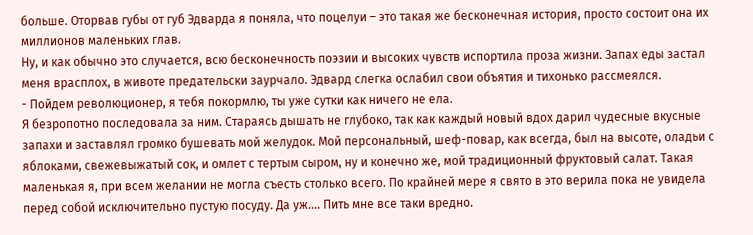больше. Оторвав губы от губ Эдварда я поняла, что поцелуи – это такая же бесконечная история, просто состоит она их миллионов маленьких глав.
Ну, и как обычно это случается, всю бесконечность поэзии и высоких чувств испортила проза жизни. Запах еды застал меня врасплох, в животе предательски заурчало. Эдвард слегка ослабил свои объятия и тихонько рассмеялся.
- Пойдем революционер, я тебя покормлю, ты уже сутки как ничего не ела.
Я безропотно последовала за ним. Стараясь дышать не глубоко, так как каждый новый вдох дарил чудесные вкусные запахи и заставлял громко бушевать мой желудок. Мой персональный, шеф-повар, как всегда, был на высоте, оладьи с яблоками, свежевыжатый сок, и омлет с тертым сыром, ну и конечно же, мой традиционный фруктовый салат. Такая маленькая я, при всем желании не могла съесть столько всего. По крайней мере я свято в это верила пока не увидела перед собой исключительно пустую посуду. Да уж…. Пить мне все таки вредно.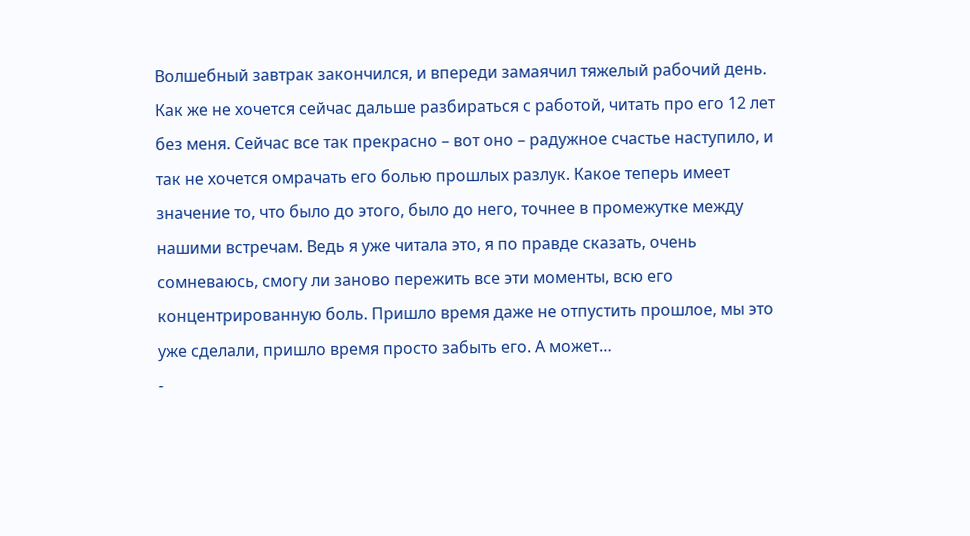Волшебный завтрак закончился, и впереди замаячил тяжелый рабочий день. Как же не хочется сейчас дальше разбираться с работой, читать про его 12 лет без меня. Сейчас все так прекрасно – вот оно – радужное счастье наступило, и так не хочется омрачать его болью прошлых разлук. Какое теперь имеет значение то, что было до этого, было до него, точнее в промежутке между нашими встречам. Ведь я уже читала это, я по правде сказать, очень сомневаюсь, смогу ли заново пережить все эти моменты, всю его концентрированную боль. Пришло время даже не отпустить прошлое, мы это уже сделали, пришло время просто забыть его. А может…
-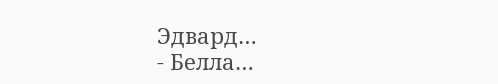Эдвард…
- Белла…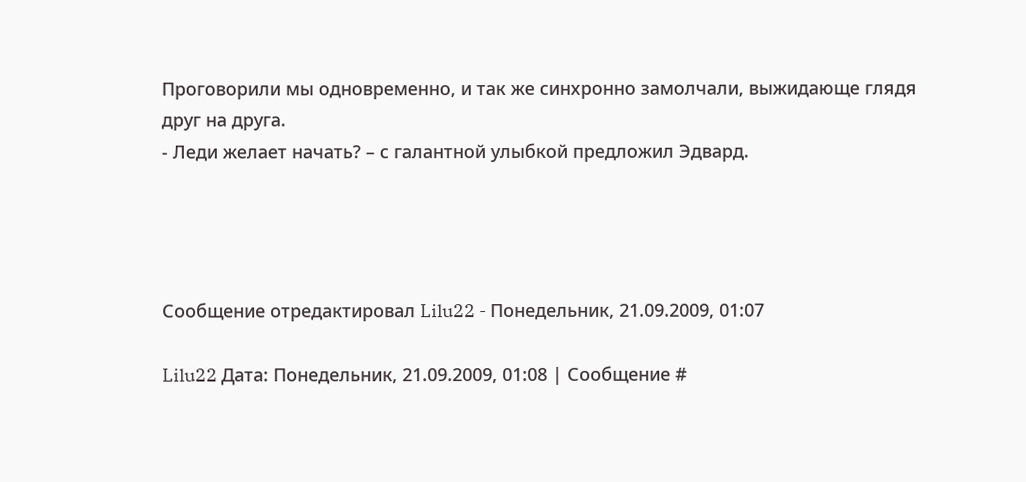Проговорили мы одновременно, и так же синхронно замолчали, выжидающе глядя друг на друга.
- Леди желает начать? – с галантной улыбкой предложил Эдвард.




Сообщение отредактировал Lilu22 - Понедельник, 21.09.2009, 01:07

Lilu22 Дата: Понедельник, 21.09.2009, 01:08 | Сообщение #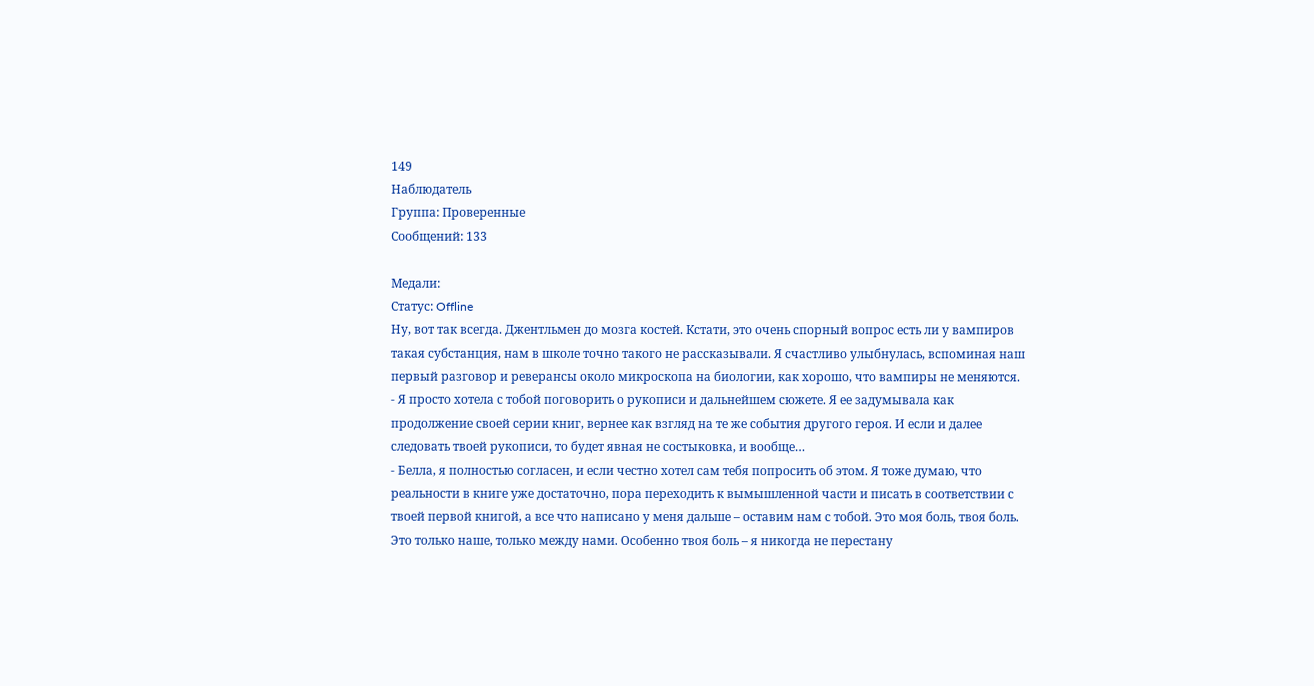149
Наблюдатель
Группа: Проверенные
Сообщений: 133

Медали:
Статус: Offline
Ну, вот так всегда. Джентльмен до мозга костей. Кстати, это очень спорный вопрос есть ли у вампиров такая субстанция, нам в школе точно такого не рассказывали. Я счастливо улыбнулась, вспоминая наш первый разговор и реверансы около микроскопа на биологии, как хорошо, что вампиры не меняются.
- Я просто хотела с тобой поговорить о рукописи и дальнейшем сюжете. Я ее задумывала как продолжение своей серии книг, вернее как взгляд на те же события другого героя. И если и далее следовать твоей рукописи, то будет явная не состыковка, и вообще…
- Белла, я полностью согласен, и если честно хотел сам тебя попросить об этом. Я тоже думаю, что реальности в книге уже достаточно, пора переходить к вымышленной части и писать в соответствии с твоей первой книгой, а все что написано у меня дальше – оставим нам с тобой. Это моя боль, твоя боль. Это только наше, только между нами. Особенно твоя боль – я никогда не перестану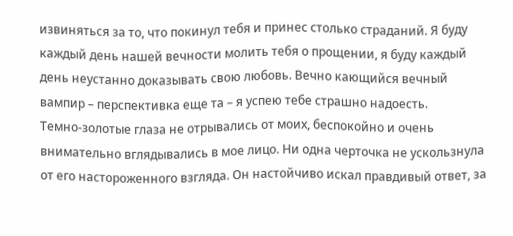извиняться за то, что покинул тебя и принес столько страданий. Я буду каждый день нашей вечности молить тебя о прощении, я буду каждый день неустанно доказывать свою любовь. Вечно кающийся вечный вампир – перспективка еще та – я успею тебе страшно надоесть.
Темно-золотые глаза не отрывались от моих, беспокойно и очень внимательно вглядывались в мое лицо. Ни одна черточка не ускользнула от его настороженного взгляда. Он настойчиво искал правдивый ответ, за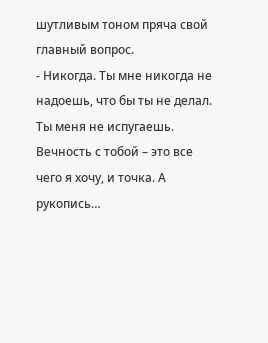шутливым тоном пряча свой главный вопрос.
- Никогда. Ты мне никогда не надоешь, что бы ты не делал. Ты меня не испугаешь. Вечность с тобой – это все чего я хочу, и точка. А рукопись…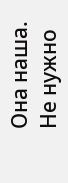Она наша. Не нужно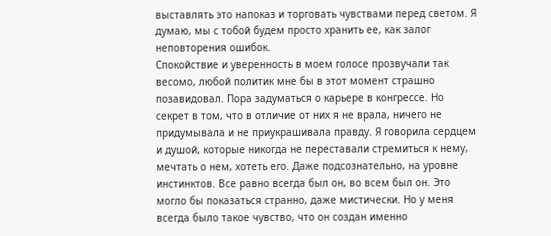выставлять это напоказ и торговать чувствами перед светом. Я думаю, мы с тобой будем просто хранить ее, как залог неповторения ошибок.
Спокойствие и уверенность в моем голосе прозвучали так весомо, любой политик мне бы в этот момент страшно позавидовал. Пора задуматься о карьере в конгрессе. Но секрет в том, что в отличие от них я не врала, ничего не придумывала и не приукрашивала правду. Я говорила сердцем и душой, которые никогда не переставали стремиться к нему, мечтать о нем, хотеть его. Даже подсознательно, на уровне инстинктов. Все равно всегда был он, во всем был он. Это могло бы показаться странно, даже мистически. Но у меня всегда было такое чувство, что он создан именно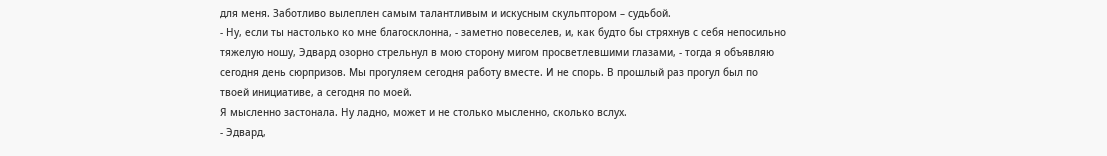для меня. Заботливо вылеплен самым талантливым и искусным скульптором – судьбой.
- Ну, если ты настолько ко мне благосклонна, - заметно повеселев, и, как будто бы стряхнув с себя непосильно тяжелую ношу, Эдвард озорно стрельнул в мою сторону мигом просветлевшими глазами, - тогда я объявляю сегодня день сюрпризов. Мы прогуляем сегодня работу вместе. И не спорь. В прошлый раз прогул был по твоей инициативе, а сегодня по моей.
Я мысленно застонала. Ну ладно, может и не столько мысленно, сколько вслух.
- Эдвард,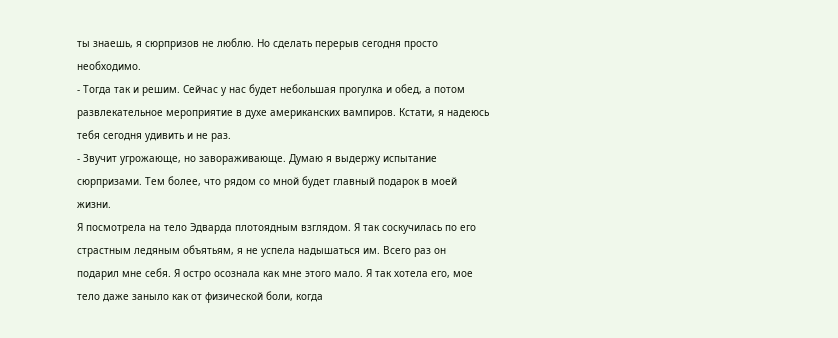ты знаешь, я сюрпризов не люблю. Но сделать перерыв сегодня просто необходимо.
- Тогда так и решим. Сейчас у нас будет небольшая прогулка и обед, а потом развлекательное мероприятие в духе американских вампиров. Кстати, я надеюсь тебя сегодня удивить и не раз.
- Звучит угрожающе, но завораживающе. Думаю я выдержу испытание сюрпризами. Тем более, что рядом со мной будет главный подарок в моей жизни.
Я посмотрела на тело Эдварда плотоядным взглядом. Я так соскучилась по его страстным ледяным объятьям, я не успела надышаться им. Всего раз он подарил мне себя. Я остро осознала как мне этого мало. Я так хотела его, мое тело даже заныло как от физической боли, когда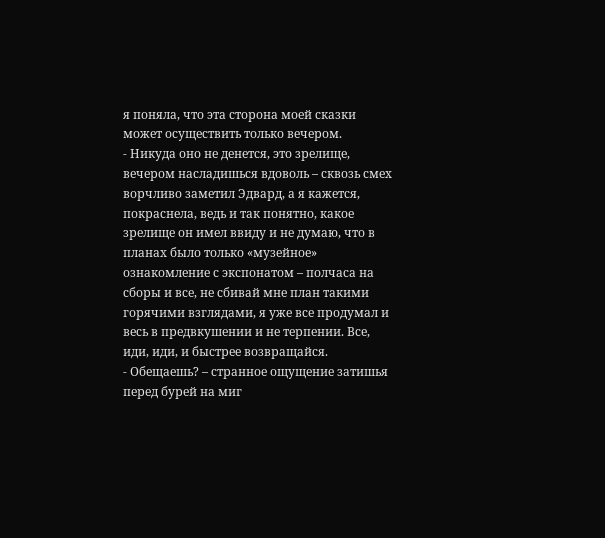я поняла, что эта сторона моей сказки может осуществить только вечером.
- Никуда оно не денется, это зрелище, вечером насладишься вдоволь – сквозь смех ворчливо заметил Эдвард, а я кажется, покраснела, ведь и так понятно, какое зрелище он имел ввиду и не думаю, что в планах было только «музейное» ознакомление с экспонатом – полчаса на сборы и все, не сбивай мне план такими горячими взглядами, я уже все продумал и весь в предвкушении и не терпении. Все, иди, иди, и быстрее возвращайся.
- Обещаешь? – странное ощущение затишья перед бурей на миг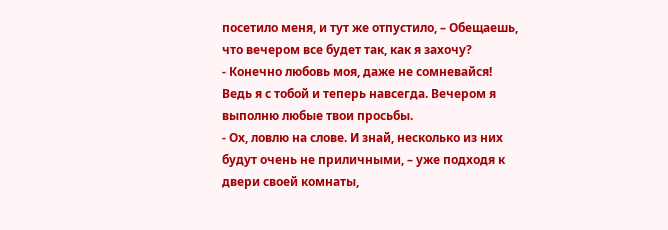посетило меня, и тут же отпустило, – Обещаешь, что вечером все будет так, как я захочу?
- Конечно любовь моя, даже не сомневайся! Ведь я с тобой и теперь навсегда. Вечером я выполню любые твои просьбы.
- Ох, ловлю на слове. И знай, несколько из них будут очень не приличными, – уже подходя к двери своей комнаты,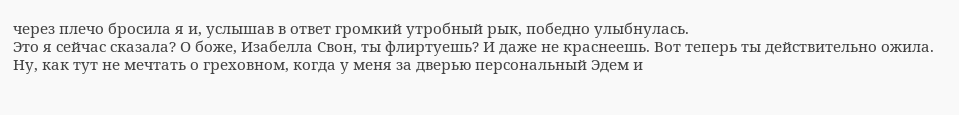через плечо бросила я и, услышав в ответ громкий утробный рык, победно улыбнулась.
Это я сейчас сказала? О боже, Изабелла Свон, ты флиртуешь? И даже не краснеешь. Вот теперь ты действительно ожила. Ну, как тут не мечтать о греховном, когда у меня за дверью персональный Эдем и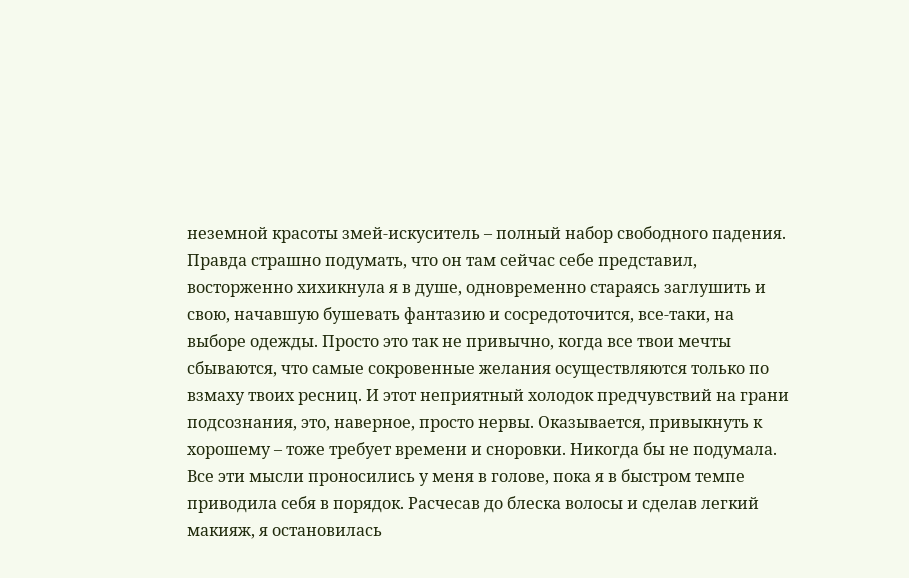неземной красоты змей-искуситель – полный набор свободного падения. Правда страшно подумать, что он там сейчас себе представил, восторженно хихикнула я в душе, одновременно стараясь заглушить и свою, начавшую бушевать фантазию и сосредоточится, все-таки, на выборе одежды. Просто это так не привычно, когда все твои мечты сбываются, что самые сокровенные желания осуществляются только по взмаху твоих ресниц. И этот неприятный холодок предчувствий на грани подсознания, это, наверное, просто нервы. Оказывается, привыкнуть к хорошему – тоже требует времени и сноровки. Никогда бы не подумала.
Все эти мысли проносились у меня в голове, пока я в быстром темпе приводила себя в порядок. Расчесав до блеска волосы и сделав легкий макияж, я остановилась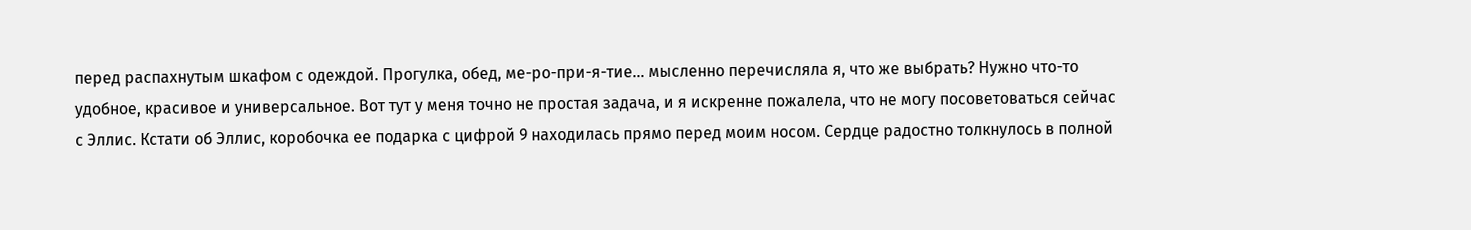перед распахнутым шкафом с одеждой. Прогулка, обед, ме-ро-при-я-тие… мысленно перечисляла я, что же выбрать? Нужно что-то удобное, красивое и универсальное. Вот тут у меня точно не простая задача, и я искренне пожалела, что не могу посоветоваться сейчас с Эллис. Кстати об Эллис, коробочка ее подарка с цифрой 9 находилась прямо перед моим носом. Сердце радостно толкнулось в полной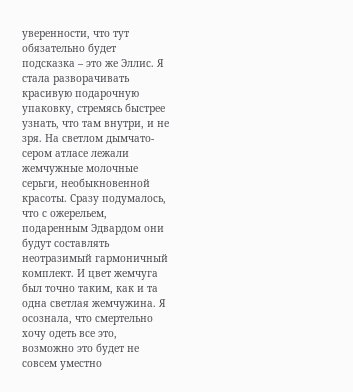уверенности, что тут обязательно будет подсказка – это же Эллис. Я стала разворачивать красивую подарочную упаковку, стремясь быстрее узнать, что там внутри, и не зря. На светлом дымчато-сером атласе лежали жемчужные молочные серьги, необыкновенной красоты. Сразу подумалось, что с ожерельем, подаренным Эдвардом они будут составлять неотразимый гармоничный комплект. И цвет жемчуга был точно таким, как и та одна светлая жемчужина. Я осознала, что смертельно хочу одеть все это, возможно это будет не совсем уместно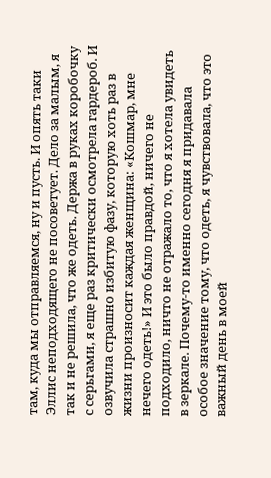там, куда мы отправляемся, ну и пусть. И опять таки Эллис неподходящего не посоветует. Дело за малым, я так и не решила, что же одеть. Держа в руках коробочку с серьгами, я еще раз критически осмотрела гардероб. И озвучила страшно избитую фазу, которую хоть раз в жизни произносит каждая женщина: «Кошмар, мне нечего одеть!» И это было правдой, ничего не подходило, ничто не отражало то, что я хотела увидеть в зеркале. Почему-то именно сегодня я придавала особое значение тому, что одеть, я чувствовала, что это важный день в моей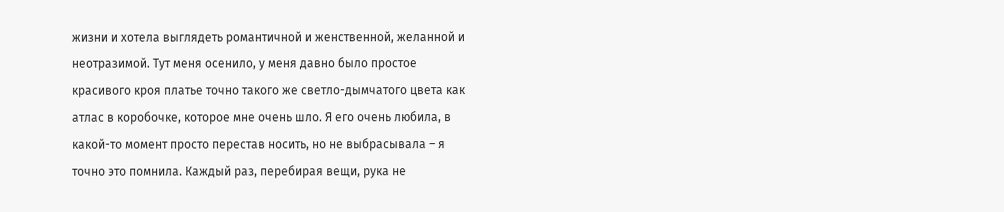жизни и хотела выглядеть романтичной и женственной, желанной и неотразимой. Тут меня осенило, у меня давно было простое красивого кроя платье точно такого же светло-дымчатого цвета как атлас в коробочке, которое мне очень шло. Я его очень любила, в какой-то момент просто перестав носить, но не выбрасывала – я точно это помнила. Каждый раз, перебирая вещи, рука не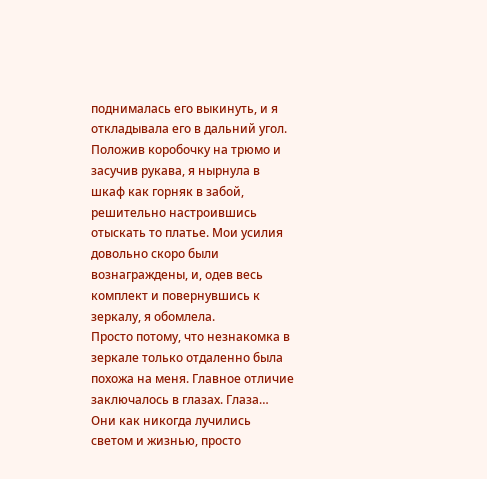поднималась его выкинуть, и я откладывала его в дальний угол. Положив коробочку на трюмо и засучив рукава, я нырнула в шкаф как горняк в забой, решительно настроившись отыскать то платье. Мои усилия довольно скоро были вознаграждены, и, одев весь комплект и повернувшись к зеркалу, я обомлела.
Просто потому, что незнакомка в зеркале только отдаленно была похожа на меня. Главное отличие заключалось в глазах. Глаза… Они как никогда лучились светом и жизнью, просто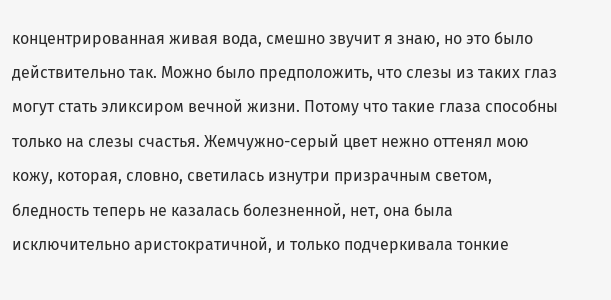концентрированная живая вода, смешно звучит я знаю, но это было действительно так. Можно было предположить, что слезы из таких глаз могут стать эликсиром вечной жизни. Потому что такие глаза способны только на слезы счастья. Жемчужно-серый цвет нежно оттенял мою кожу, которая, словно, светилась изнутри призрачным светом, бледность теперь не казалась болезненной, нет, она была исключительно аристократичной, и только подчеркивала тонкие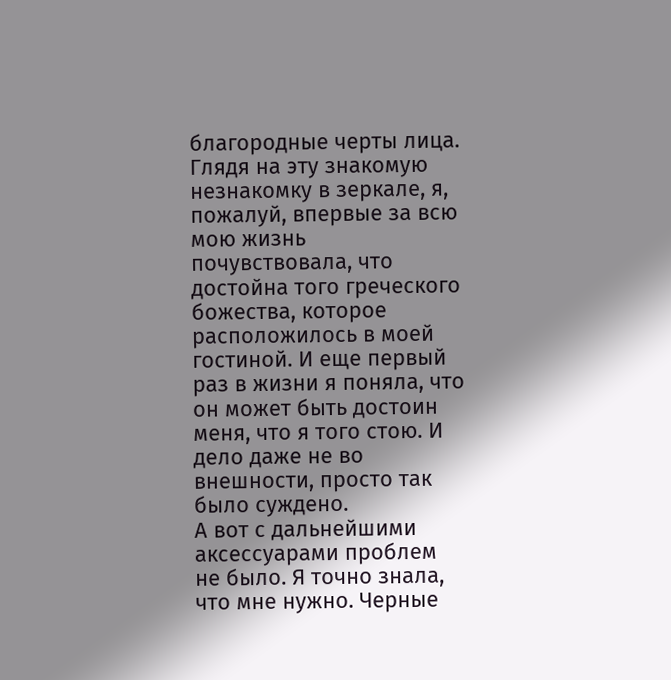благородные черты лица. Глядя на эту знакомую незнакомку в зеркале, я, пожалуй, впервые за всю мою жизнь почувствовала, что достойна того греческого божества, которое расположилось в моей гостиной. И еще первый раз в жизни я поняла, что он может быть достоин меня, что я того стою. И дело даже не во внешности, просто так было суждено.
А вот с дальнейшими аксессуарами проблем не было. Я точно знала, что мне нужно. Черные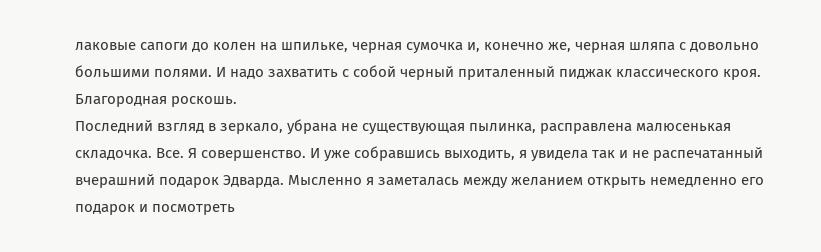лаковые сапоги до колен на шпильке, черная сумочка и, конечно же, черная шляпа с довольно большими полями. И надо захватить с собой черный приталенный пиджак классического кроя. Благородная роскошь.
Последний взгляд в зеркало, убрана не существующая пылинка, расправлена малюсенькая складочка. Все. Я совершенство. И уже собравшись выходить, я увидела так и не распечатанный вчерашний подарок Эдварда. Мысленно я заметалась между желанием открыть немедленно его подарок и посмотреть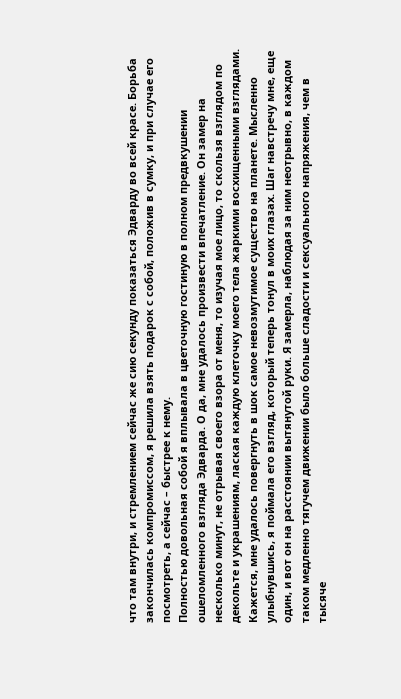что там внутри, и стремлением сейчас же сию секунду показаться Эдварду во всей красе. Борьба закончилась компромиссом, я решила взять подарок с собой, положив в сумку, и при случае его посмотреть, а сейчас – быстрее к нему.
Полностью довольная собой я вплывала в цветочную гостиную в полном предвкушении ошеломленного взгляда Эдварда. О да, мне удалось произвести впечатление. Он замер на несколько минут, не отрывая своего взора от меня, то изучая мое лицо, то скользя взглядом по декольте и украшениям, лаская каждую клеточку моего тела жаркими восхищенными взглядами. Кажется, мне удалось повергнуть в шок самое невозмутимое существо на планете. Мысленно улыбнувшись, я поймала его взгляд, который теперь тонул в моих глазах. Шаг навстречу мне, еще один, и вот он на расстоянии вытянутой руки. Я замерла, наблюдая за ним неотрывно, в каждом таком медленно тягучем движении было больше сладости и сексуального напряжения, чем в тысяче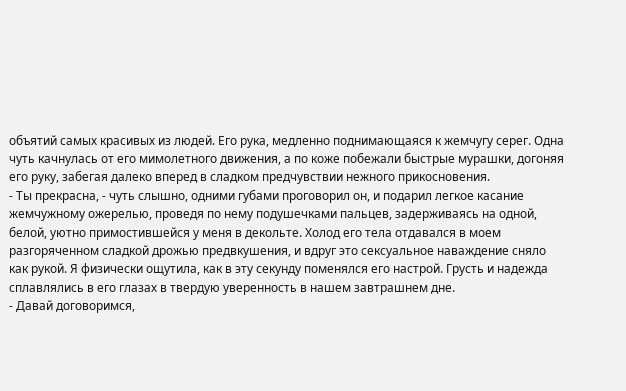объятий самых красивых из людей. Его рука, медленно поднимающаяся к жемчугу серег. Одна чуть качнулась от его мимолетного движения, а по коже побежали быстрые мурашки, догоняя его руку, забегая далеко вперед в сладком предчувствии нежного прикосновения.
- Ты прекрасна, - чуть слышно, одними губами проговорил он, и подарил легкое касание жемчужному ожерелью, проведя по нему подушечками пальцев, задерживаясь на одной, белой, уютно примостившейся у меня в декольте. Холод его тела отдавался в моем разгоряченном сладкой дрожью предвкушения, и вдруг это сексуальное наваждение сняло как рукой. Я физически ощутила, как в эту секунду поменялся его настрой. Грусть и надежда сплавлялись в его глазах в твердую уверенность в нашем завтрашнем дне.
- Давай договоримся,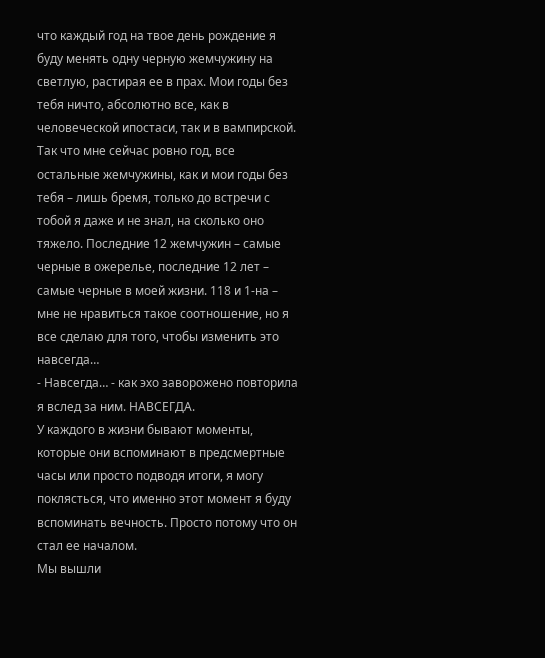что каждый год на твое день рождение я буду менять одну черную жемчужину на светлую, растирая ее в прах. Мои годы без тебя ничто, абсолютно все, как в человеческой ипостаси, так и в вампирской. Так что мне сейчас ровно год, все остальные жемчужины, как и мои годы без тебя – лишь бремя, только до встречи с тобой я даже и не знал, на сколько оно тяжело. Последние 12 жемчужин – самые черные в ожерелье, последние 12 лет – самые черные в моей жизни. 118 и 1-на – мне не нравиться такое соотношение, но я все сделаю для того, чтобы изменить это навсегда…
- Навсегда… - как эхо заворожено повторила я вслед за ним. НАВСЕГДА.
У каждого в жизни бывают моменты, которые они вспоминают в предсмертные часы или просто подводя итоги, я могу поклясться, что именно этот момент я буду вспоминать вечность. Просто потому что он стал ее началом.
Мы вышли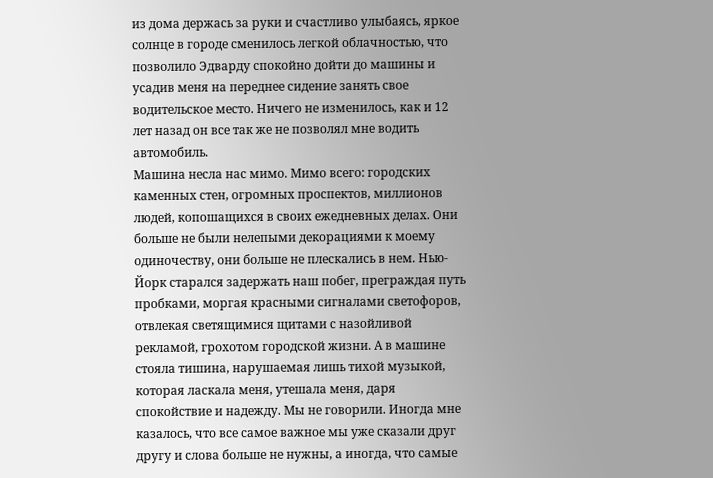из дома держась за руки и счастливо улыбаясь, яркое солнце в городе сменилось легкой облачностью, что позволило Эдварду спокойно дойти до машины и усадив меня на переднее сидение занять свое водительское место. Ничего не изменилось, как и 12 лет назад он все так же не позволял мне водить автомобиль.
Машина несла нас мимо. Мимо всего: городских каменных стен, огромных проспектов, миллионов людей, копошащихся в своих ежедневных делах. Они больше не были нелепыми декорациями к моему одиночеству, они больше не плескались в нем. Нью-Йорк старался задержать наш побег, преграждая путь пробками, моргая красными сигналами светофоров, отвлекая светящимися щитами с назойливой рекламой, грохотом городской жизни. А в машине стояла тишина, нарушаемая лишь тихой музыкой, которая ласкала меня, утешала меня, даря спокойствие и надежду. Мы не говорили. Иногда мне казалось, что все самое важное мы уже сказали друг другу и слова больше не нужны, а иногда, что самые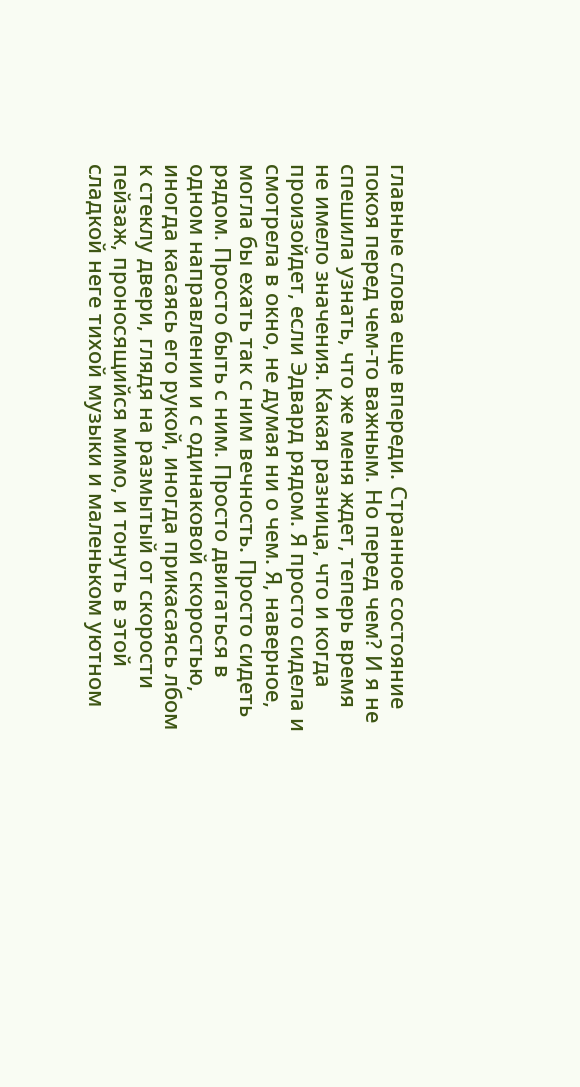главные слова еще впереди. Странное состояние покоя перед чем-то важным. Но перед чем? И я не спешила узнать, что же меня ждет, теперь время не имело значения. Какая разница, что и когда произойдет, если Эдвард рядом. Я просто сидела и смотрела в окно, не думая ни о чем. Я, наверное, могла бы ехать так с ним вечность. Просто сидеть рядом. Просто быть с ним. Просто двигаться в одном направлении и с одинаковой скоростью, иногда касаясь его рукой, иногда прикасаясь лбом к стеклу двери, глядя на размытый от скорости пейзаж, проносящийся мимо, и тонуть в этой сладкой неге тихой музыки и маленьком уютном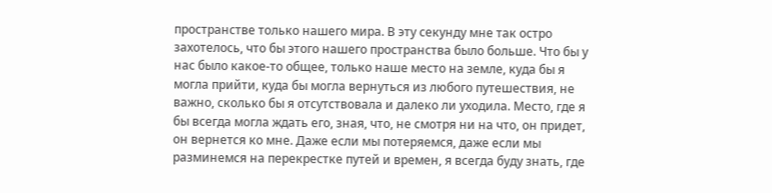пространстве только нашего мира. В эту секунду мне так остро захотелось, что бы этого нашего пространства было больше. Что бы у нас было какое-то общее, только наше место на земле, куда бы я могла прийти, куда бы могла вернуться из любого путешествия, не важно, сколько бы я отсутствовала и далеко ли уходила. Место, где я бы всегда могла ждать его, зная, что, не смотря ни на что, он придет, он вернется ко мне. Даже если мы потеряемся, даже если мы разминемся на перекрестке путей и времен, я всегда буду знать, где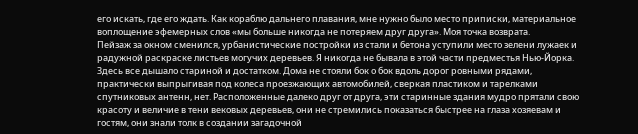его искать, где его ждать. Как кораблю дальнего плавания, мне нужно было место приписки, материальное воплощение эфемерных слов «мы больше никогда не потеряем друг друга». Моя точка возврата.
Пейзаж за окном сменился, урбанистические постройки из стали и бетона уступили место зелени лужаек и радужной раскраске листьев могучих деревьев. Я никогда не бывала в этой части предместья Нью-Йорка. Здесь все дышало стариной и достатком. Дома не стояли бок о бок вдоль дорог ровными рядами, практически выпрыгивая под колеса проезжающих автомобилей, сверкая пластиком и тарелками спутниковых антенн, нет. Расположенные далеко друг от друга, эти старинные здания мудро прятали свою красоту и величие в тени вековых деревьев, они не стремились показаться быстрее на глаза хозяевам и гостям, они знали толк в создании загадочной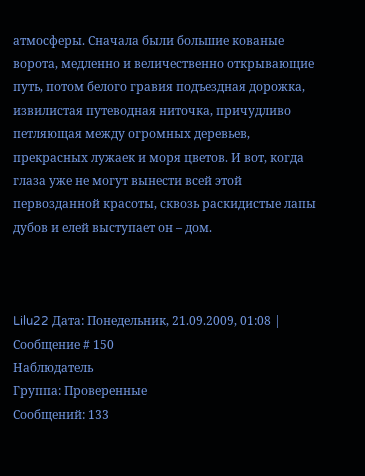атмосферы. Сначала были большие кованые ворота, медленно и величественно открывающие путь, потом белого гравия подъездная дорожка, извилистая путеводная ниточка, причудливо петляющая между огромных деревьев, прекрасных лужаек и моря цветов. И вот, когда глаза уже не могут вынести всей этой первозданной красоты, сквозь раскидистые лапы дубов и елей выступает он – дом.



Lilu22 Дата: Понедельник, 21.09.2009, 01:08 | Сообщение # 150
Наблюдатель
Группа: Проверенные
Сообщений: 133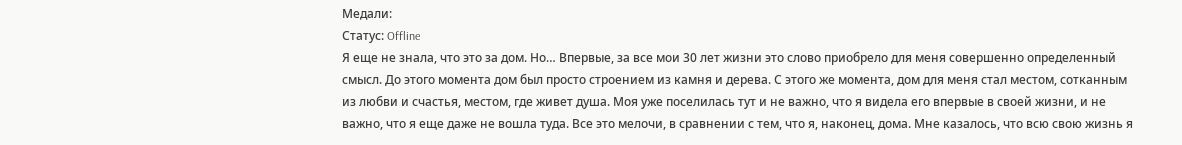Медали:
Статус: Offline
Я еще не знала, что это за дом. Но… Впервые, за все мои 30 лет жизни это слово приобрело для меня совершенно определенный смысл. До этого момента дом был просто строением из камня и дерева. С этого же момента, дом для меня стал местом, сотканным из любви и счастья, местом, где живет душа. Моя уже поселилась тут и не важно, что я видела его впервые в своей жизни, и не важно, что я еще даже не вошла туда. Все это мелочи, в сравнении с тем, что я, наконец, дома. Мне казалось, что всю свою жизнь я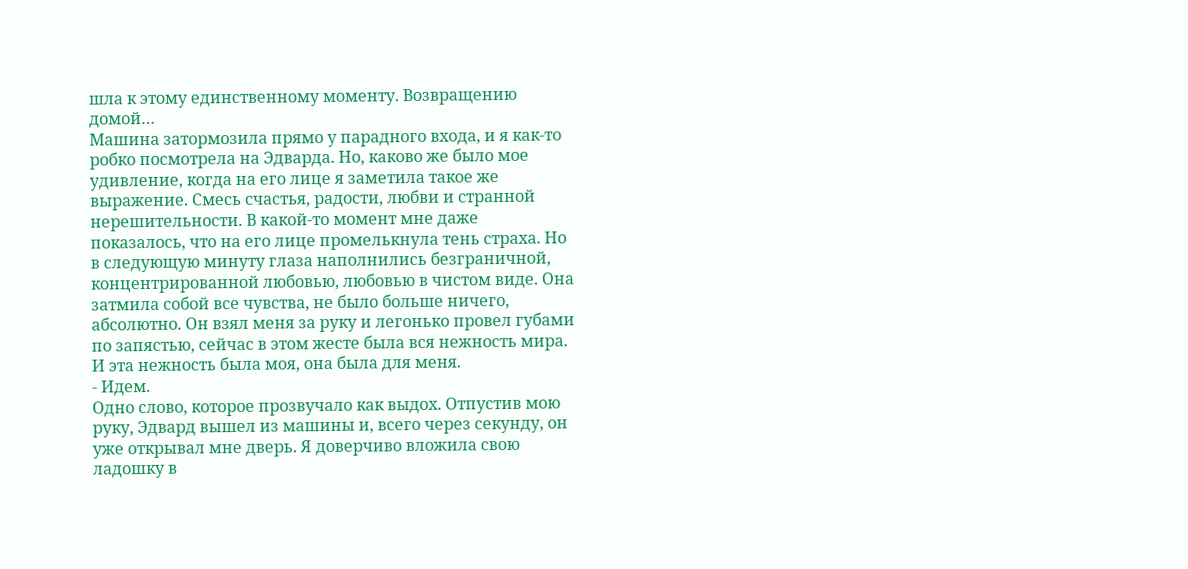шла к этому единственному моменту. Возвращению домой…
Машина затормозила прямо у парадного входа, и я как-то робко посмотрела на Эдварда. Но, каково же было мое удивление, когда на его лице я заметила такое же выражение. Смесь счастья, радости, любви и странной нерешительности. В какой-то момент мне даже показалось, что на его лице промелькнула тень страха. Но в следующую минуту глаза наполнились безграничной, концентрированной любовью, любовью в чистом виде. Она затмила собой все чувства, не было больше ничего, абсолютно. Он взял меня за руку и легонько провел губами по запястью, сейчас в этом жесте была вся нежность мира. И эта нежность была моя, она была для меня.
- Идем.
Одно слово, которое прозвучало как выдох. Отпустив мою руку, Эдвард вышел из машины и, всего через секунду, он уже открывал мне дверь. Я доверчиво вложила свою ладошку в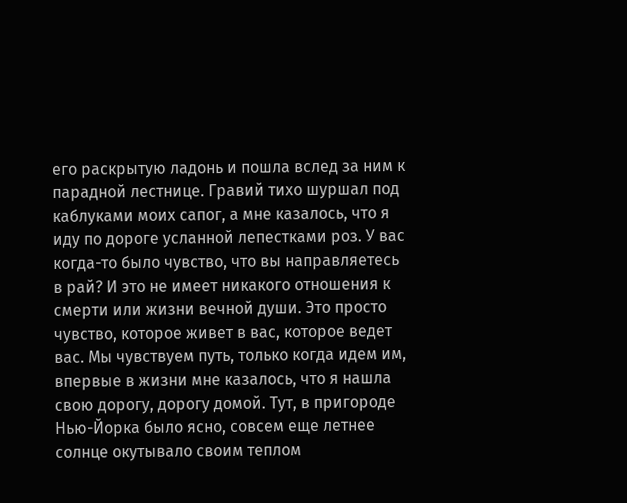его раскрытую ладонь и пошла вслед за ним к парадной лестнице. Гравий тихо шуршал под каблуками моих сапог, а мне казалось, что я иду по дороге усланной лепестками роз. У вас когда-то было чувство, что вы направляетесь в рай? И это не имеет никакого отношения к смерти или жизни вечной души. Это просто чувство, которое живет в вас, которое ведет вас. Мы чувствуем путь, только когда идем им, впервые в жизни мне казалось, что я нашла свою дорогу, дорогу домой. Тут, в пригороде Нью-Йорка было ясно, совсем еще летнее солнце окутывало своим теплом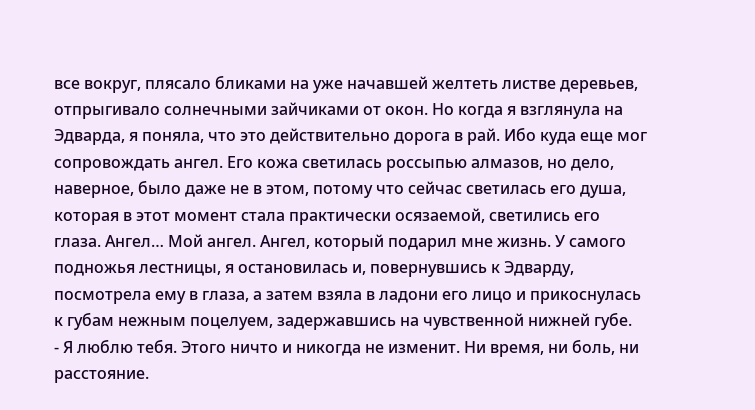все вокруг, плясало бликами на уже начавшей желтеть листве деревьев, отпрыгивало солнечными зайчиками от окон. Но когда я взглянула на Эдварда, я поняла, что это действительно дорога в рай. Ибо куда еще мог сопровождать ангел. Его кожа светилась россыпью алмазов, но дело, наверное, было даже не в этом, потому что сейчас светилась его душа, которая в этот момент стала практически осязаемой, светились его глаза. Ангел… Мой ангел. Ангел, который подарил мне жизнь. У самого подножья лестницы, я остановилась и, повернувшись к Эдварду, посмотрела ему в глаза, а затем взяла в ладони его лицо и прикоснулась к губам нежным поцелуем, задержавшись на чувственной нижней губе.
- Я люблю тебя. Этого ничто и никогда не изменит. Ни время, ни боль, ни расстояние.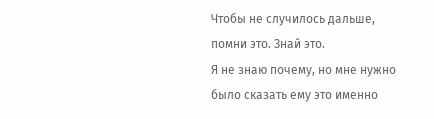Чтобы не случилось дальше, помни это. Знай это.
Я не знаю почему, но мне нужно было сказать ему это именно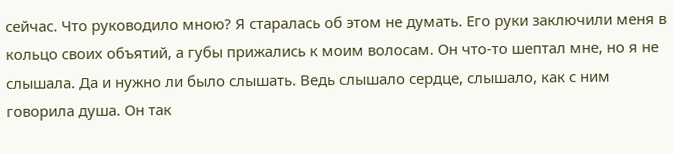сейчас. Что руководило мною? Я старалась об этом не думать. Его руки заключили меня в кольцо своих объятий, а губы прижались к моим волосам. Он что-то шептал мне, но я не слышала. Да и нужно ли было слышать. Ведь слышало сердце, слышало, как с ним говорила душа. Он так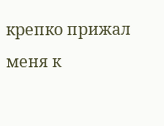крепко прижал меня к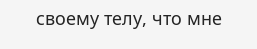своему телу, что мне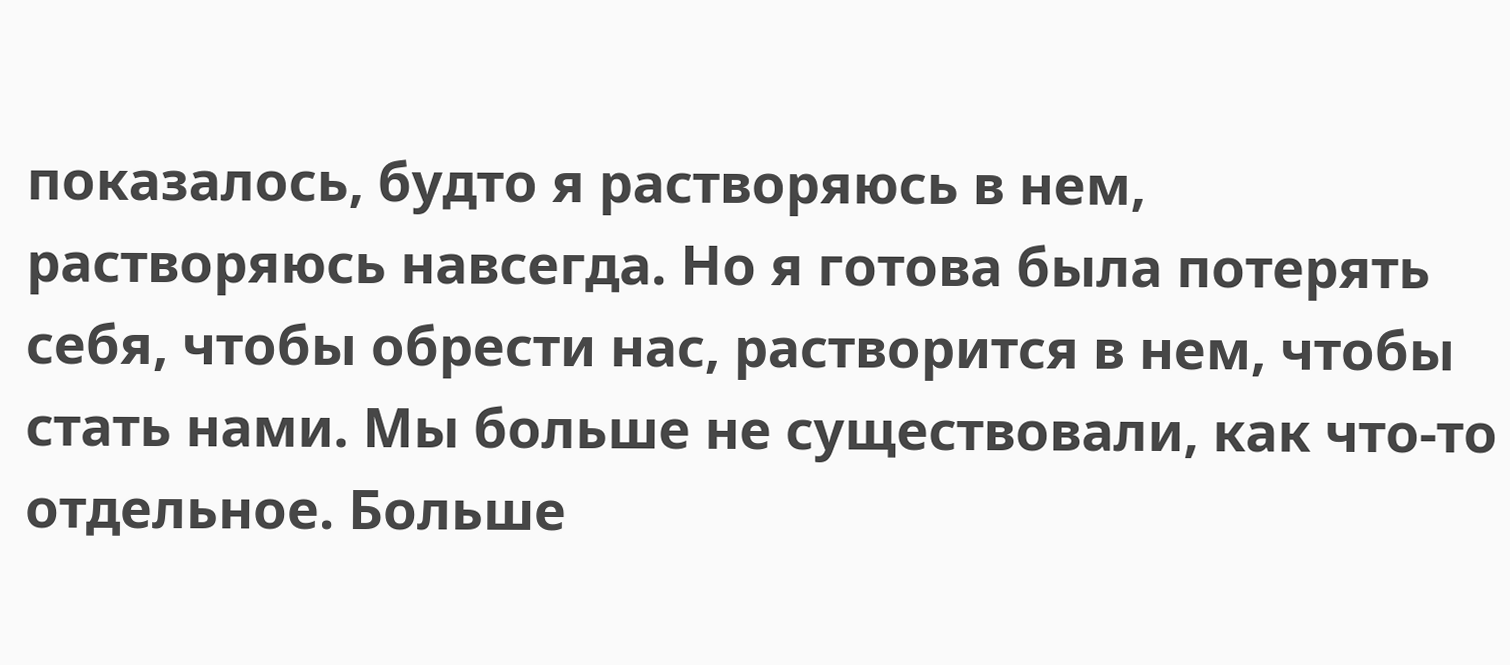показалось, будто я растворяюсь в нем, растворяюсь навсегда. Но я готова была потерять себя, чтобы обрести нас, растворится в нем, чтобы стать нами. Мы больше не существовали, как что-то отдельное. Больше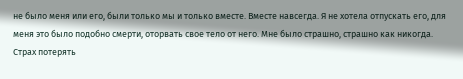не было меня или его, были только мы и только вместе. Вместе навсегда. Я не хотела отпускать его, для меня это было подобно смерти, оторвать свое тело от него. Мне было страшно, страшно как никогда. Страх потерять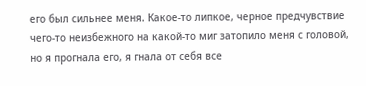его был сильнее меня. Какое-то липкое, черное предчувствие чего-то неизбежного на какой-то миг затопило меня с головой, но я прогнала его, я гнала от себя все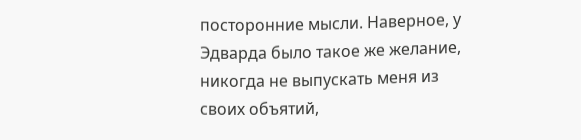посторонние мысли. Наверное, у Эдварда было такое же желание, никогда не выпускать меня из своих объятий,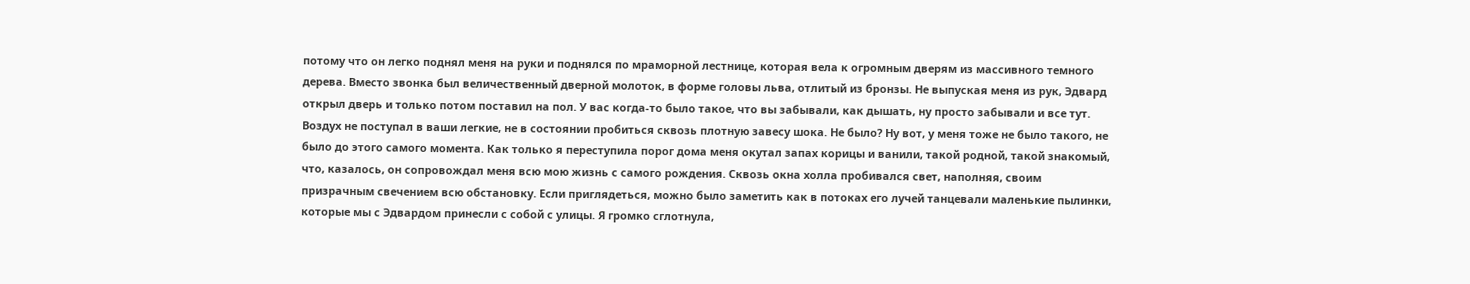потому что он легко поднял меня на руки и поднялся по мраморной лестнице, которая вела к огромным дверям из массивного темного дерева. Вместо звонка был величественный дверной молоток, в форме головы льва, отлитый из бронзы. Не выпуская меня из рук, Эдвард открыл дверь и только потом поставил на пол. У вас когда-то было такое, что вы забывали, как дышать, ну просто забывали и все тут. Воздух не поступал в ваши легкие, не в состоянии пробиться сквозь плотную завесу шока. Не было? Ну вот, у меня тоже не было такого, не было до этого самого момента. Как только я переступила порог дома меня окутал запах корицы и ванили, такой родной, такой знакомый, что, казалось, он сопровождал меня всю мою жизнь с самого рождения. Сквозь окна холла пробивался свет, наполняя, своим призрачным свечением всю обстановку. Если приглядеться, можно было заметить как в потоках его лучей танцевали маленькие пылинки, которые мы с Эдвардом принесли с собой с улицы. Я громко сглотнула,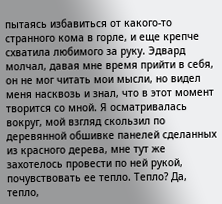пытаясь избавиться от какого-то странного кома в горле, и еще крепче схватила любимого за руку. Эдвард молчал, давая мне время прийти в себя, он не мог читать мои мысли, но видел меня насквозь и знал, что в этот момент творится со мной. Я осматривалась вокруг, мой взгляд скользил по деревянной обшивке панелей сделанных из красного дерева, мне тут же захотелось провести по ней рукой, почувствовать ее тепло. Тепло? Да, тепло,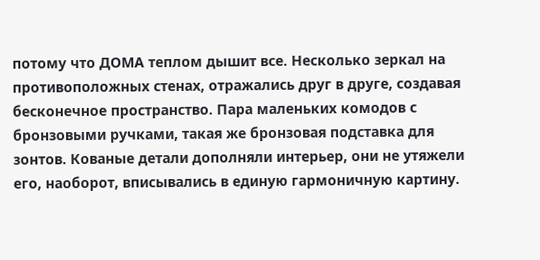потому что ДОМА теплом дышит все. Несколько зеркал на противоположных стенах, отражались друг в друге, создавая бесконечное пространство. Пара маленьких комодов с бронзовыми ручками, такая же бронзовая подставка для зонтов. Кованые детали дополняли интерьер, они не утяжели его, наоборот, вписывались в единую гармоничную картину.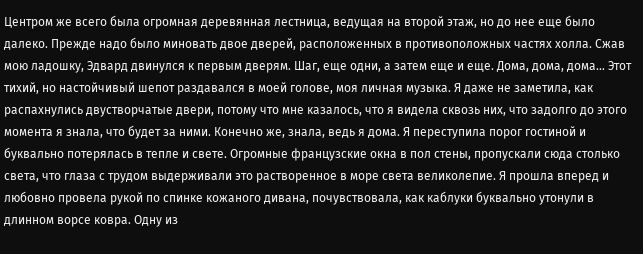Центром же всего была огромная деревянная лестница, ведущая на второй этаж, но до нее еще было далеко. Прежде надо было миновать двое дверей, расположенных в противоположных частях холла. Сжав мою ладошку, Эдвард двинулся к первым дверям. Шаг, еще одни, а затем еще и еще. Дома, дома, дома… Этот тихий, но настойчивый шепот раздавался в моей голове, моя личная музыка. Я даже не заметила, как распахнулись двустворчатые двери, потому что мне казалось, что я видела сквозь них, что задолго до этого момента я знала, что будет за ними. Конечно же, знала, ведь я дома. Я переступила порог гостиной и буквально потерялась в тепле и свете. Огромные французские окна в пол стены, пропускали сюда столько света, что глаза с трудом выдерживали это растворенное в море света великолепие. Я прошла вперед и любовно провела рукой по спинке кожаного дивана, почувствовала, как каблуки буквально утонули в длинном ворсе ковра. Одну из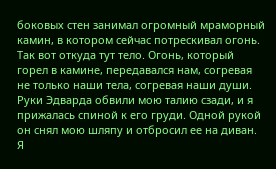боковых стен занимал огромный мраморный камин, в котором сейчас потрескивал огонь. Так вот откуда тут тело. Огонь, который горел в камине, передавался нам, согревая не только наши тела, согревая наши души. Руки Эдварда обвили мою талию сзади, и я прижалась спиной к его груди. Одной рукой он снял мою шляпу и отбросил ее на диван. Я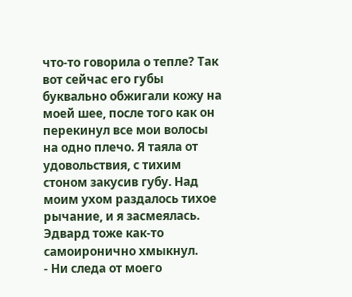что-то говорила о тепле? Так вот сейчас его губы буквально обжигали кожу на моей шее, после того как он перекинул все мои волосы на одно плечо. Я таяла от удовольствия, с тихим стоном закусив губу. Над моим ухом раздалось тихое рычание, и я засмеялась. Эдвард тоже как-то самоиронично хмыкнул.
- Ни следа от моего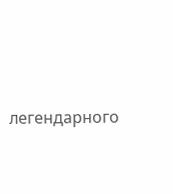легендарного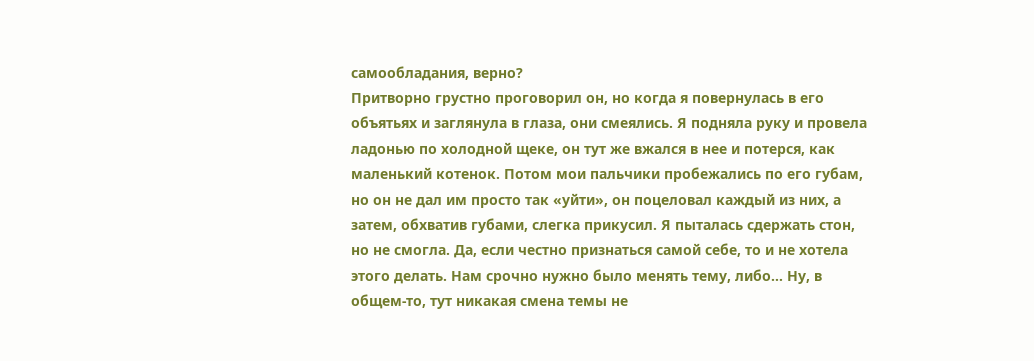самообладания, верно?
Притворно грустно проговорил он, но когда я повернулась в его объятьях и заглянула в глаза, они смеялись. Я подняла руку и провела ладонью по холодной щеке, он тут же вжался в нее и потерся, как маленький котенок. Потом мои пальчики пробежались по его губам, но он не дал им просто так «уйти», он поцеловал каждый из них, а затем, обхватив губами, слегка прикусил. Я пыталась сдержать стон, но не смогла. Да, если честно признаться самой себе, то и не хотела этого делать. Нам срочно нужно было менять тему, либо… Ну, в общем-то, тут никакая смена темы не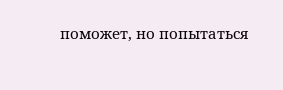поможет, но попытаться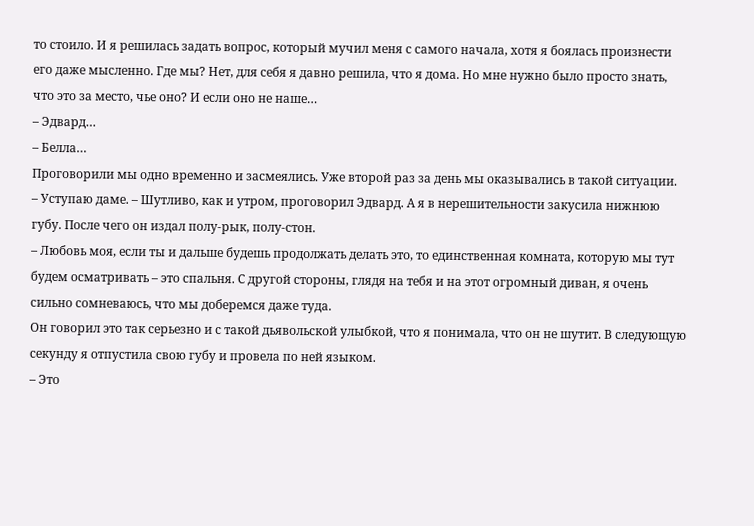то стоило. И я решилась задать вопрос, который мучил меня с самого начала, хотя я боялась произнести его даже мысленно. Где мы? Нет, для себя я давно решила, что я дома. Но мне нужно было просто знать, что это за место, чье оно? И если оно не наше…
– Эдвард…
– Белла…
Проговорили мы одно временно и засмеялись. Уже второй раз за день мы оказывались в такой ситуации.
– Уступаю даме. – Шутливо, как и утром, проговорил Эдвард. А я в нерешительности закусила нижнюю губу. После чего он издал полу-рык, полу-стон.
– Любовь моя, если ты и дальше будешь продолжать делать это, то единственная комната, которую мы тут будем осматривать – это спальня. С другой стороны, глядя на тебя и на этот огромный диван, я очень сильно сомневаюсь, что мы доберемся даже туда.
Он говорил это так серьезно и с такой дьявольской улыбкой, что я понимала, что он не шутит. В следующую секунду я отпустила свою губу и провела по ней языком.
– Это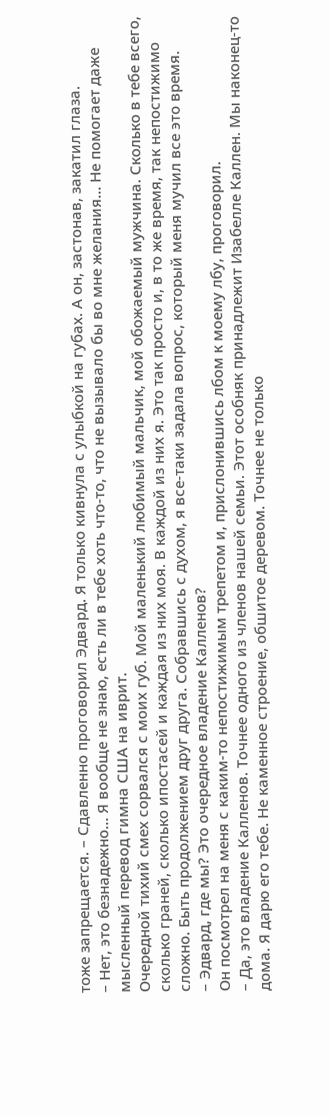тоже запрещается. – Сдавленно проговорил Эдвард. Я только кивнула с улыбкой на губах. А он, застонав, закатил глаза.
– Нет, это безнадежно… Я вообще не знаю, есть ли в тебе хоть что-то, что не вызывало бы во мне желания… Не помогает даже мысленный перевод гимна США на иврит.
Очередной тихий смех сорвался с моих губ. Мой маленький любимый мальчик, мой обожаемый мужчина. Сколько в тебе всего, сколько граней, сколько ипостасей и каждая из них моя. В каждой из них я. Это так просто и, в то же время, так непостижимо сложно. Быть продолжением друг друга. Собравшись с духом, я все-таки задала вопрос, который меня мучил все это время.
– Эдвард, где мы? Это очередное владение Калленов?
Он посмотрел на меня с каким-то непостижимым трепетом и, прислонившись лбом к моему лбу, проговорил.
– Да, это владение Калленов. Точнее одного из членов нашей семьи. Этот особняк принадлежит Изабелле Каллен. Мы наконец-то дома. Я дарю его тебе. Не каменное строение, обшитое деревом. Точнее не только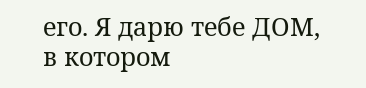его. Я дарю тебе ДОМ, в котором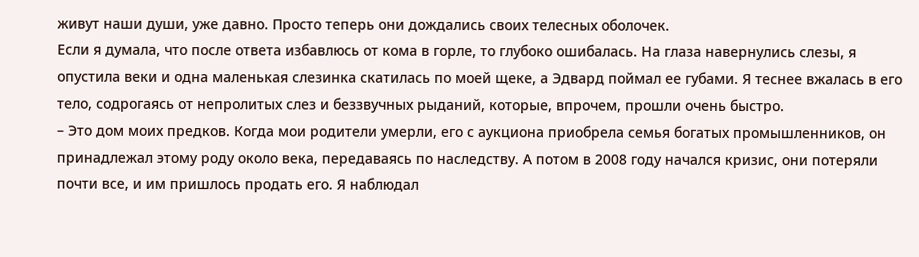живут наши души, уже давно. Просто теперь они дождались своих телесных оболочек.
Если я думала, что после ответа избавлюсь от кома в горле, то глубоко ошибалась. На глаза навернулись слезы, я опустила веки и одна маленькая слезинка скатилась по моей щеке, а Эдвард поймал ее губами. Я теснее вжалась в его тело, содрогаясь от непролитых слез и беззвучных рыданий, которые, впрочем, прошли очень быстро.
– Это дом моих предков. Когда мои родители умерли, его с аукциона приобрела семья богатых промышленников, он принадлежал этому роду около века, передаваясь по наследству. А потом в 2008 году начался кризис, они потеряли почти все, и им пришлось продать его. Я наблюдал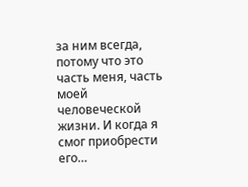за ним всегда, потому что это часть меня, часть моей человеческой жизни. И когда я смог приобрести его…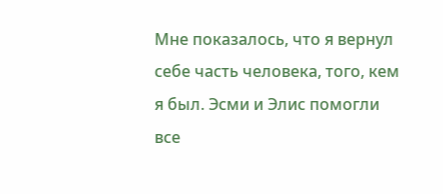Мне показалось, что я вернул себе часть человека, того, кем я был. Эсми и Элис помогли все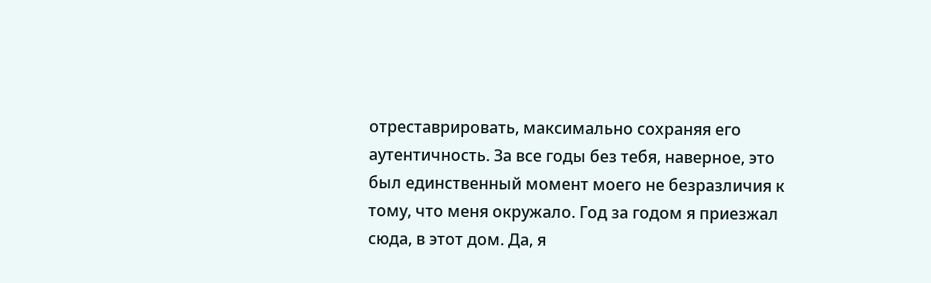отреставрировать, максимально сохраняя его аутентичность. За все годы без тебя, наверное, это был единственный момент моего не безразличия к тому, что меня окружало. Год за годом я приезжал сюда, в этот дом. Да, я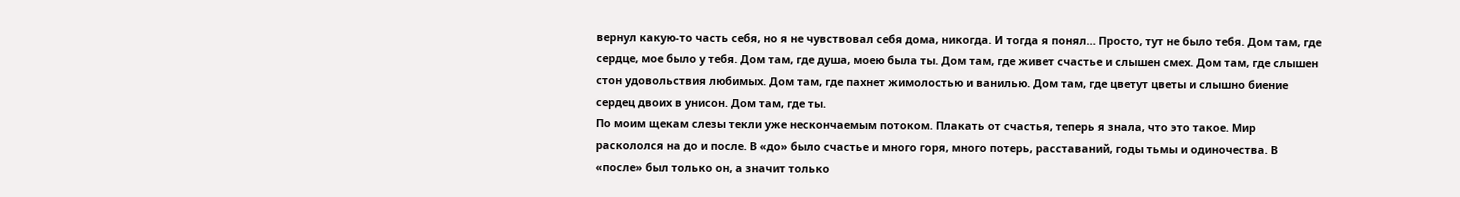вернул какую-то часть себя, но я не чувствовал себя дома, никогда. И тогда я понял… Просто, тут не было тебя. Дом там, где сердце, мое было у тебя. Дом там, где душа, моею была ты. Дом там, где живет счастье и слышен смех. Дом там, где слышен стон удовольствия любимых. Дом там, где пахнет жимолостью и ванилью. Дом там, где цветут цветы и слышно биение сердец двоих в унисон. Дом там, где ты.
По моим щекам слезы текли уже нескончаемым потоком. Плакать от счастья, теперь я знала, что это такое. Мир раскололся на до и после. В «до» было счастье и много горя, много потерь, расставаний, годы тьмы и одиночества. В «после» был только он, а значит только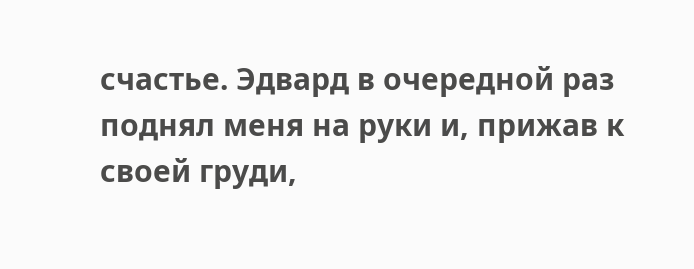счастье. Эдвард в очередной раз поднял меня на руки и, прижав к своей груди,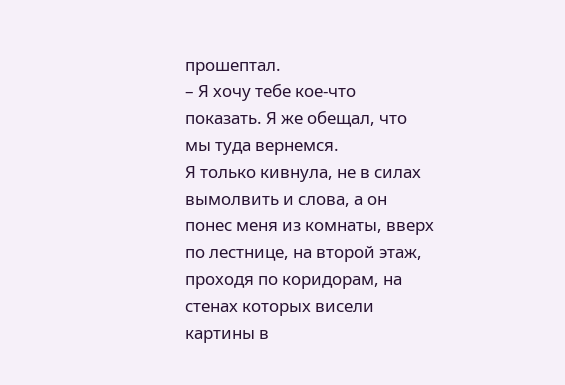прошептал.
– Я хочу тебе кое-что показать. Я же обещал, что мы туда вернемся.
Я только кивнула, не в силах вымолвить и слова, а он понес меня из комнаты, вверх по лестнице, на второй этаж, проходя по коридорам, на стенах которых висели картины в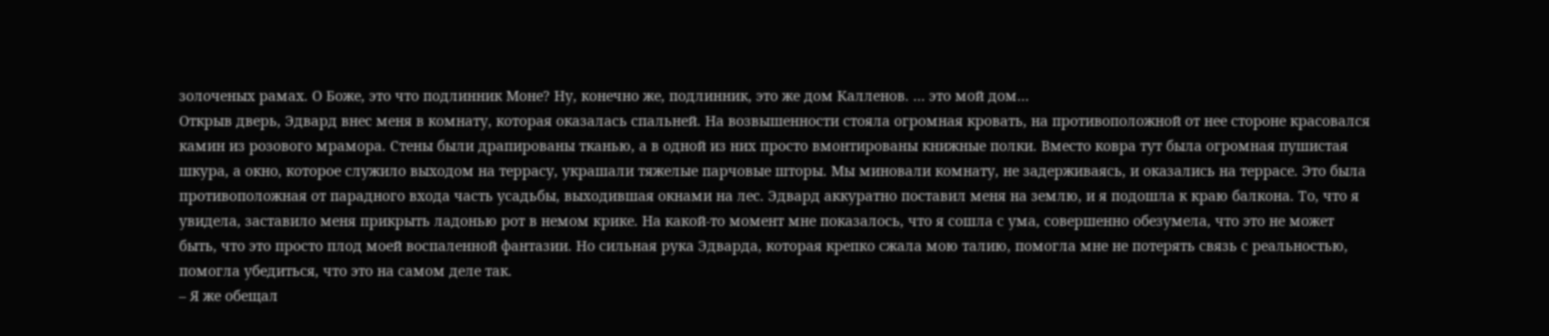золоченых рамах. О Боже, это что подлинник Моне? Ну, конечно же, подлинник, это же дом Калленов. … это мой дом…
Открыв дверь, Эдвард внес меня в комнату, которая оказалась спальней. На возвышенности стояла огромная кровать, на противоположной от нее стороне красовался камин из розового мрамора. Стены были драпированы тканью, а в одной из них просто вмонтированы книжные полки. Вместо ковра тут была огромная пушистая шкура, а окно, которое служило выходом на террасу, украшали тяжелые парчовые шторы. Мы миновали комнату, не задерживаясь, и оказались на террасе. Это была противоположная от парадного входа часть усадьбы, выходившая окнами на лес. Эдвард аккуратно поставил меня на землю, и я подошла к краю балкона. То, что я увидела, заставило меня прикрыть ладонью рот в немом крике. На какой-то момент мне показалось, что я сошла с ума, совершенно обезумела, что это не может быть, что это просто плод моей воспаленной фантазии. Но сильная рука Эдварда, которая крепко сжала мою талию, помогла мне не потерять связь с реальностью, помогла убедиться, что это на самом деле так.
– Я же обещал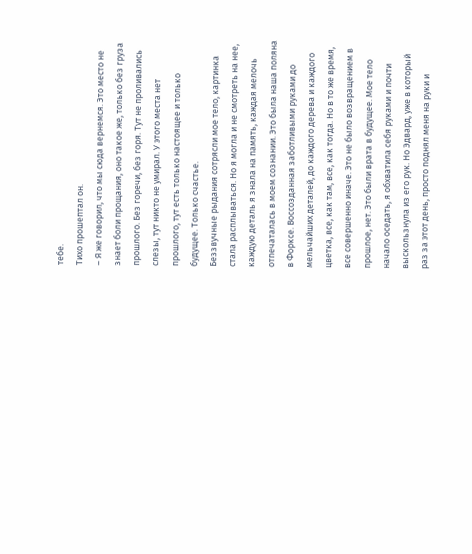тебе.
Тихо прошептал он.
– Я же говорил, что мы сюда вернемся. Это место не знает боли прощания, оно такое же, только без груза прошлого. Без горечи, без горя. Тут не проливались слезы, тут никто не умирал. У этого места нет прошлого, тут есть только настоящее и только будущее. Только счастье.
Беззвучные рыдания сотрясли мое тело, картинка стала расплываться. Но я могла и не смотреть на нее, каждую деталь я знала на память, каждая мелочь отпечаталась в моем сознании. Это была наша поляна в Форксе. Воссозданная заботливыми руками до мельчайших деталей, до каждого дерева и каждого цветка, все, как там, все, как тогда. Но в то же время, все совершенно иначе. Это не было возвращением в прошлое, нет. Это были врата в будущее. Мое тело начало оседать, я обхватила себя руками и почти выскользнула из его рук. Но Эдвард, уже в который раз за этот день, просто поднял меня на руки и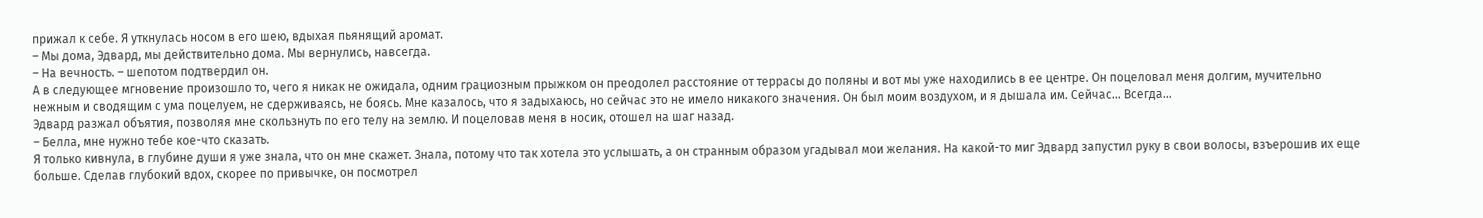прижал к себе. Я уткнулась носом в его шею, вдыхая пьянящий аромат.
– Мы дома, Эдвард, мы действительно дома. Мы вернулись, навсегда.
– На вечность. – шепотом подтвердил он.
А в следующее мгновение произошло то, чего я никак не ожидала, одним грациозным прыжком он преодолел расстояние от террасы до поляны и вот мы уже находились в ее центре. Он поцеловал меня долгим, мучительно нежным и сводящим с ума поцелуем, не сдерживаясь, не боясь. Мне казалось, что я задыхаюсь, но сейчас это не имело никакого значения. Он был моим воздухом, и я дышала им. Сейчас… Всегда…
Эдвард разжал объятия, позволяя мне скользнуть по его телу на землю. И поцеловав меня в носик, отошел на шаг назад.
– Белла, мне нужно тебе кое-что сказать.
Я только кивнула, в глубине души я уже знала, что он мне скажет. Знала, потому что так хотела это услышать, а он странным образом угадывал мои желания. На какой-то миг Эдвард запустил руку в свои волосы, взъерошив их еще больше. Сделав глубокий вдох, скорее по привычке, он посмотрел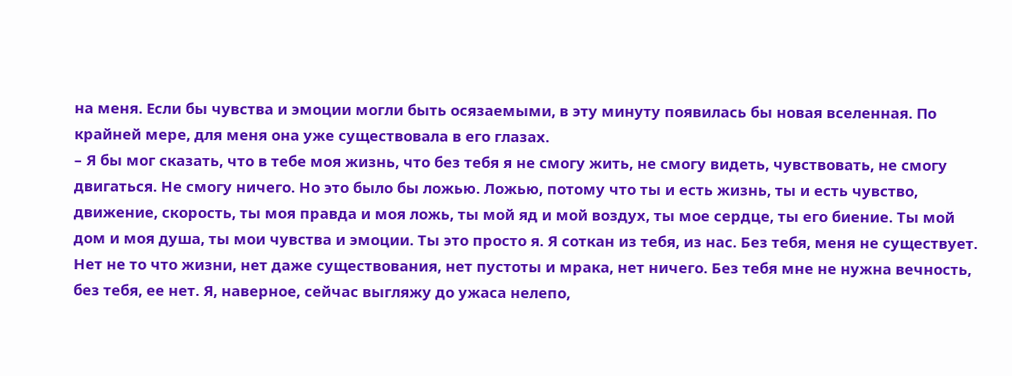на меня. Если бы чувства и эмоции могли быть осязаемыми, в эту минуту появилась бы новая вселенная. По крайней мере, для меня она уже существовала в его глазах.
– Я бы мог сказать, что в тебе моя жизнь, что без тебя я не смогу жить, не смогу видеть, чувствовать, не смогу двигаться. Не смогу ничего. Но это было бы ложью. Ложью, потому что ты и есть жизнь, ты и есть чувство, движение, скорость, ты моя правда и моя ложь, ты мой яд и мой воздух, ты мое сердце, ты его биение. Ты мой дом и моя душа, ты мои чувства и эмоции. Ты это просто я. Я соткан из тебя, из нас. Без тебя, меня не существует. Нет не то что жизни, нет даже существования, нет пустоты и мрака, нет ничего. Без тебя мне не нужна вечность, без тебя, ее нет. Я, наверное, сейчас выгляжу до ужаса нелепо,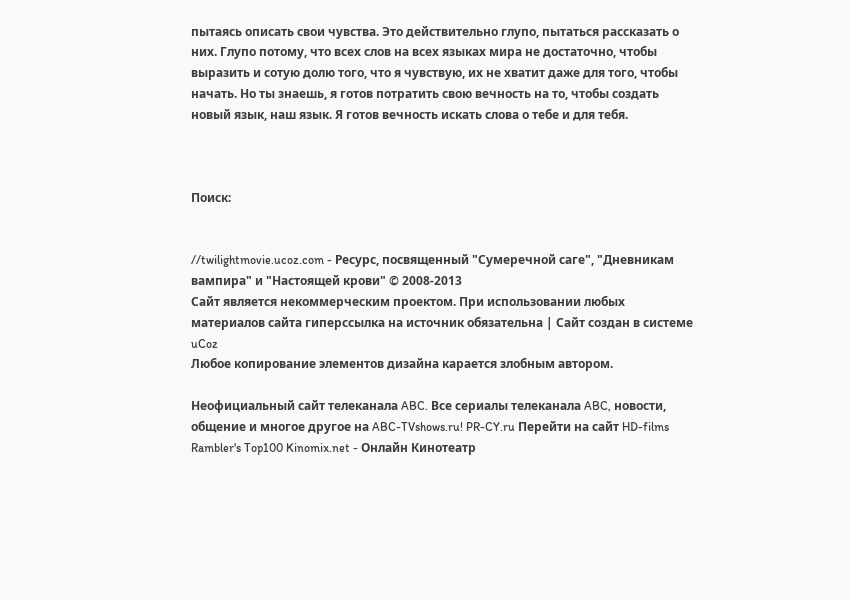пытаясь описать свои чувства. Это действительно глупо, пытаться рассказать о них. Глупо потому, что всех слов на всех языках мира не достаточно, чтобы выразить и сотую долю того, что я чувствую, их не хватит даже для того, чтобы начать. Но ты знаешь, я готов потратить свою вечность на то, чтобы создать новый язык, наш язык. Я готов вечность искать слова о тебе и для тебя.



Поиск:


//twilightmovie.ucoz.com - Ресурс, посвященный "Сумеречной саге", "Дневникам вампира" и "Настоящей крови" © 2008-2013
Сайт является некоммерческим проектом. При использовании любых материалов сайта гиперссылка на источник обязательна | Сайт создан в системе uCoz
Любое копирование элементов дизайна карается злобным автором.

Неофициальный сайт телеканала ABC. Все сериалы телеканала ABC, новости, общение и многое другое на ABC-TVshows.ru! PR-CY.ru Перейти на сайт HD-films Rambler's Top100 Kinomix.net - Онлайн Кинотеатр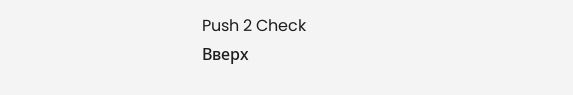Push 2 Check
Вверх